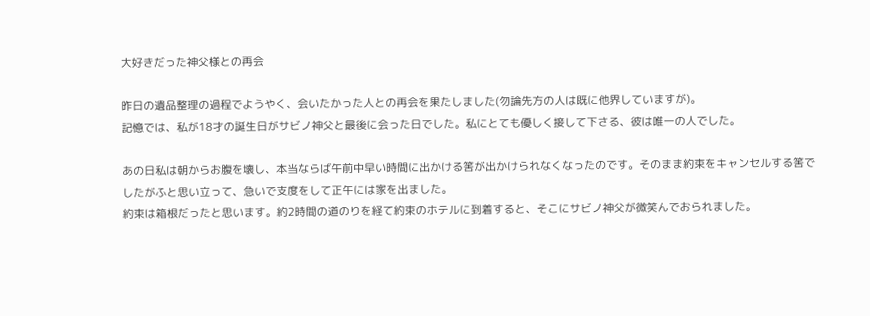大好きだった神父様との再会

昨日の遺品整理の過程でようやく、会いたかった人との再会を果たしました(勿論先方の人は既に他界していますが)。
記憶では、私が18才の誕生日がサビノ神父と最後に会った日でした。私にとても優しく接して下さる、彼は唯一の人でした。

あの日私は朝からお腹を壊し、本当ならば午前中早い時間に出かける筈が出かけられなくなったのです。そのまま約束をキャンセルする筈でしたがふと思い立って、急いで支度をして正午には家を出ました。
約束は箱根だったと思います。約2時間の道のりを経て約束のホテルに到着すると、そこにサビノ神父が微笑んでおられました。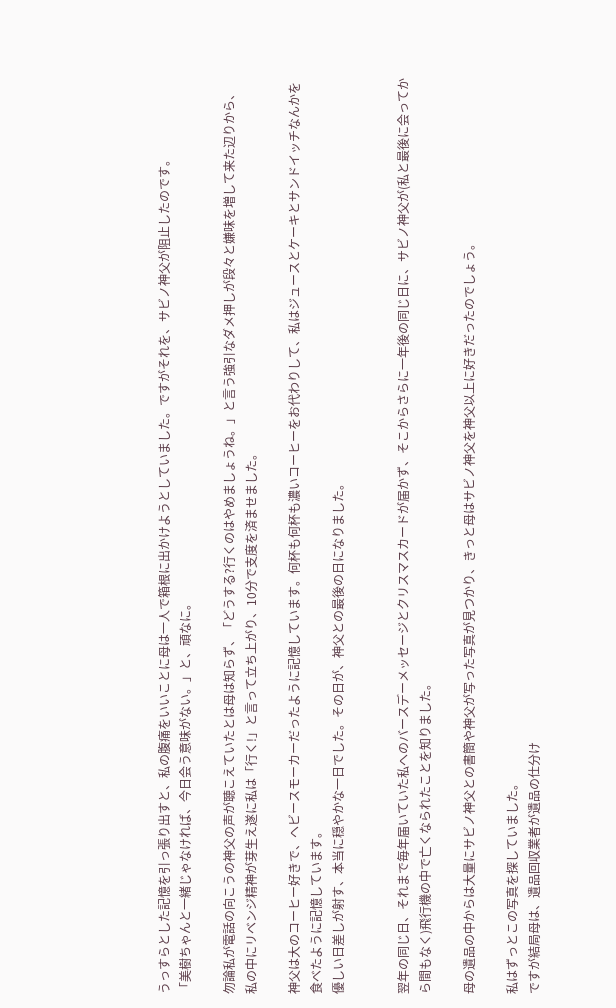うっすらとした記憶を引っ張り出すと、私の腹痛をいいことに母は一人で箱根に出かけようとしていました。ですがそれを、サビノ神父が阻止したのです。
「美樹ちゃんと一緒じゃなければ、今日会う意味がない。」と、頑なに。

勿論私が電話の向こうの神父の声が聴こえていたとは母は知らず、「どうする?行くのはやめましょうね。」と言う強引なダメ押しが段々と嫌味を増して来た辺りから、私の中にリベンジ精神が芽生え遂に私は「行く!」と言って立ち上がり、10分で支度を済ませました。

神父は大のコーヒー好きで、ヘビースモーカーだったように記憶しています。何杯も何杯も濃いコーヒーをお代わりして、私はジュースとケーキとサンドイッチなんかを食べたように記憶しています。
優しい日差しが射す、本当に穏やかな一日でした。その日が、神父との最後の日になりました。


翌年の同じ日、それまで毎年届いていた私へのバースデーメッセージとクリスマスカードが届かず、そこからさらに一年後の同じ日に、サビノ神父が(私と最後に会ってから間もなく)飛行機の中で亡くなられたことを知りました。

母の遺品の中からは大量にサビノ神父との書簡や神父が写った写真が見つかり、きっと母はサビノ神父を神父以上に好きだったのでしょう。

私はずっとこの写真を探していました。
ですが結局母は、遺品回収業者が遺品の仕分け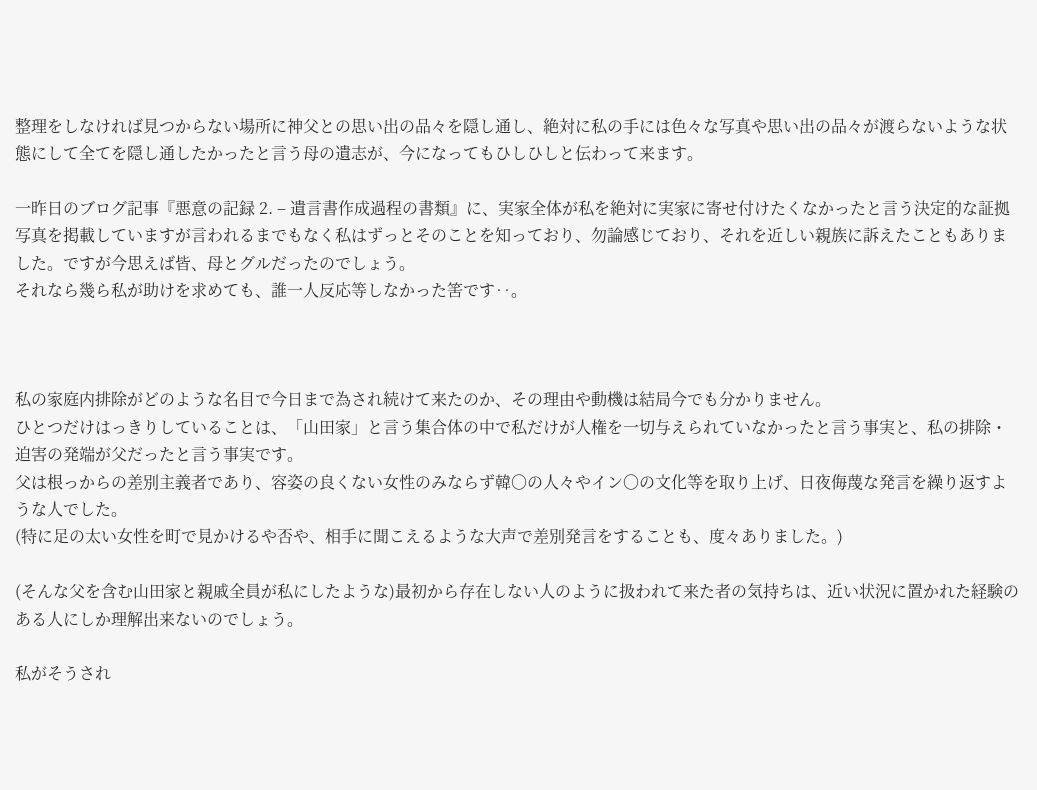整理をしなければ見つからない場所に神父との思い出の品々を隠し通し、絶対に私の手には色々な写真や思い出の品々が渡らないような状態にして全てを隠し通したかったと言う母の遺志が、今になってもひしひしと伝わって来ます。

一昨日のブログ記事『悪意の記録 2. – 遺言書作成過程の書類』に、実家全体が私を絶対に実家に寄せ付けたくなかったと言う決定的な証拠写真を掲載していますが言われるまでもなく私はずっとそのことを知っており、勿論感じており、それを近しい親族に訴えたこともありました。ですが今思えば皆、母とグルだったのでしょう。
それなら幾ら私が助けを求めても、誰一人反応等しなかった筈です‥。



私の家庭内排除がどのような名目で今日まで為され続けて来たのか、その理由や動機は結局今でも分かりません。
ひとつだけはっきりしていることは、「山田家」と言う集合体の中で私だけが人権を一切与えられていなかったと言う事実と、私の排除・迫害の発端が父だったと言う事実です。
父は根っからの差別主義者であり、容姿の良くない女性のみならず韓〇の人々やイン〇の文化等を取り上げ、日夜侮蔑な発言を繰り返すような人でした。
(特に足の太い女性を町で見かけるや否や、相手に聞こえるような大声で差別発言をすることも、度々ありました。)

(そんな父を含む山田家と親戚全員が私にしたような)最初から存在しない人のように扱われて来た者の気持ちは、近い状況に置かれた経験のある人にしか理解出来ないのでしょう。

私がそうされ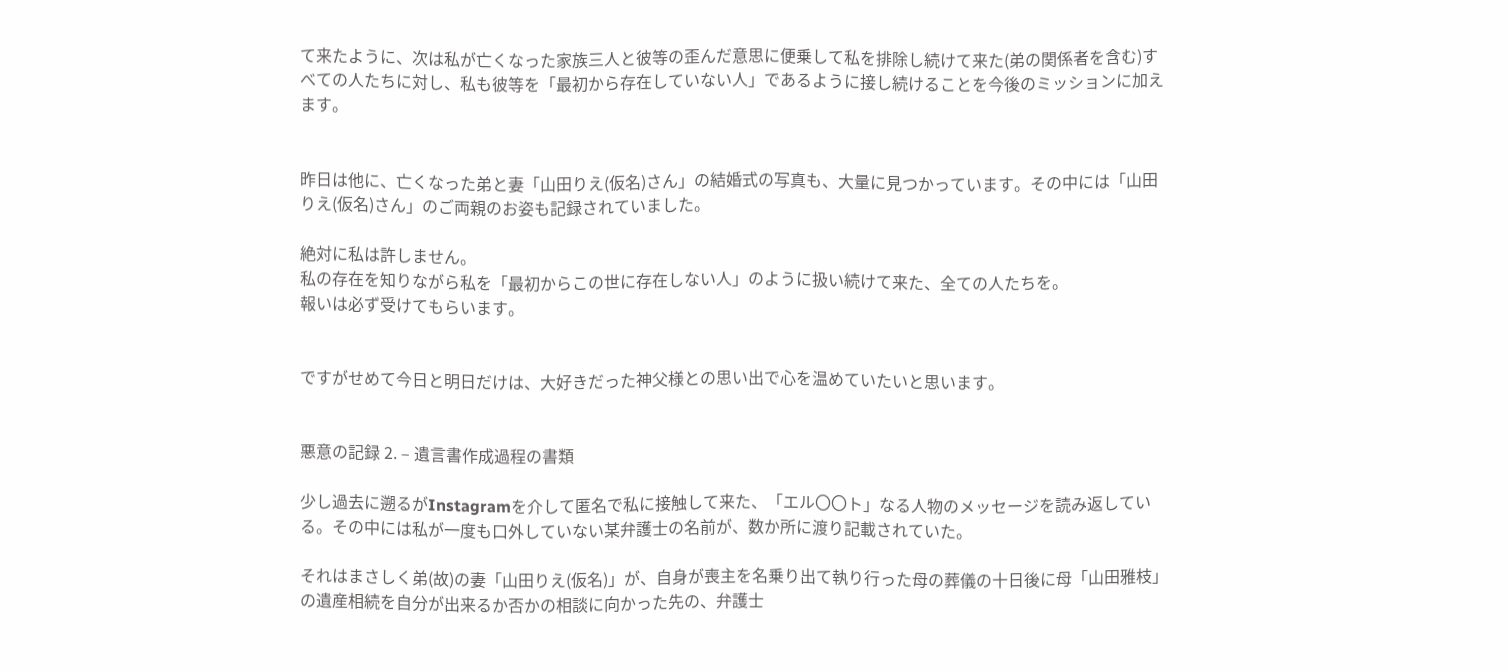て来たように、次は私が亡くなった家族三人と彼等の歪んだ意思に便乗して私を排除し続けて来た(弟の関係者を含む)すべての人たちに対し、私も彼等を「最初から存在していない人」であるように接し続けることを今後のミッションに加えます。


昨日は他に、亡くなった弟と妻「山田りえ(仮名)さん」の結婚式の写真も、大量に見つかっています。その中には「山田りえ(仮名)さん」のご両親のお姿も記録されていました。

絶対に私は許しません。
私の存在を知りながら私を「最初からこの世に存在しない人」のように扱い続けて来た、全ての人たちを。
報いは必ず受けてもらいます。


ですがせめて今日と明日だけは、大好きだった神父様との思い出で心を温めていたいと思います。


悪意の記録 2. – 遺言書作成過程の書類

少し過去に遡るがInstagramを介して匿名で私に接触して来た、「エル〇〇ト」なる人物のメッセージを読み返している。その中には私が一度も口外していない某弁護士の名前が、数か所に渡り記載されていた。

それはまさしく弟(故)の妻「山田りえ(仮名)」が、自身が喪主を名乗り出て執り行った母の葬儀の十日後に母「山田雅枝」の遺産相続を自分が出来るか否かの相談に向かった先の、弁護士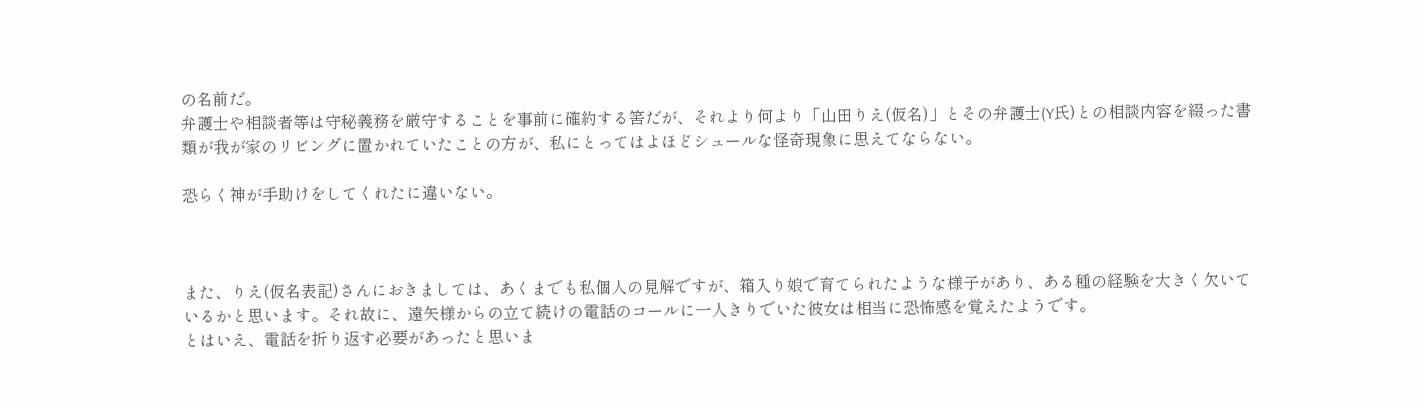の名前だ。
弁護士や相談者等は守秘義務を厳守することを事前に確約する筈だが、それより何より「山田りえ(仮名)」とその弁護士(Y氏)との相談内容を綴った書類が我が家のリビングに置かれていたことの方が、私にとってはよほどシュールな怪奇現象に思えてならない。

恐らく神が手助けをしてくれたに違いない。



また、りえ(仮名表記)さんにおきましては、あくまでも私個人の見解ですが、箱入り娘で育てられたような様子があり、ある種の経験を大きく欠いているかと思います。それ故に、遠矢様からの立て続けの電話のコールに一人きりでいた彼女は相当に恐怖感を覚えたようです。
とはいえ、電話を折り返す必要があったと思いま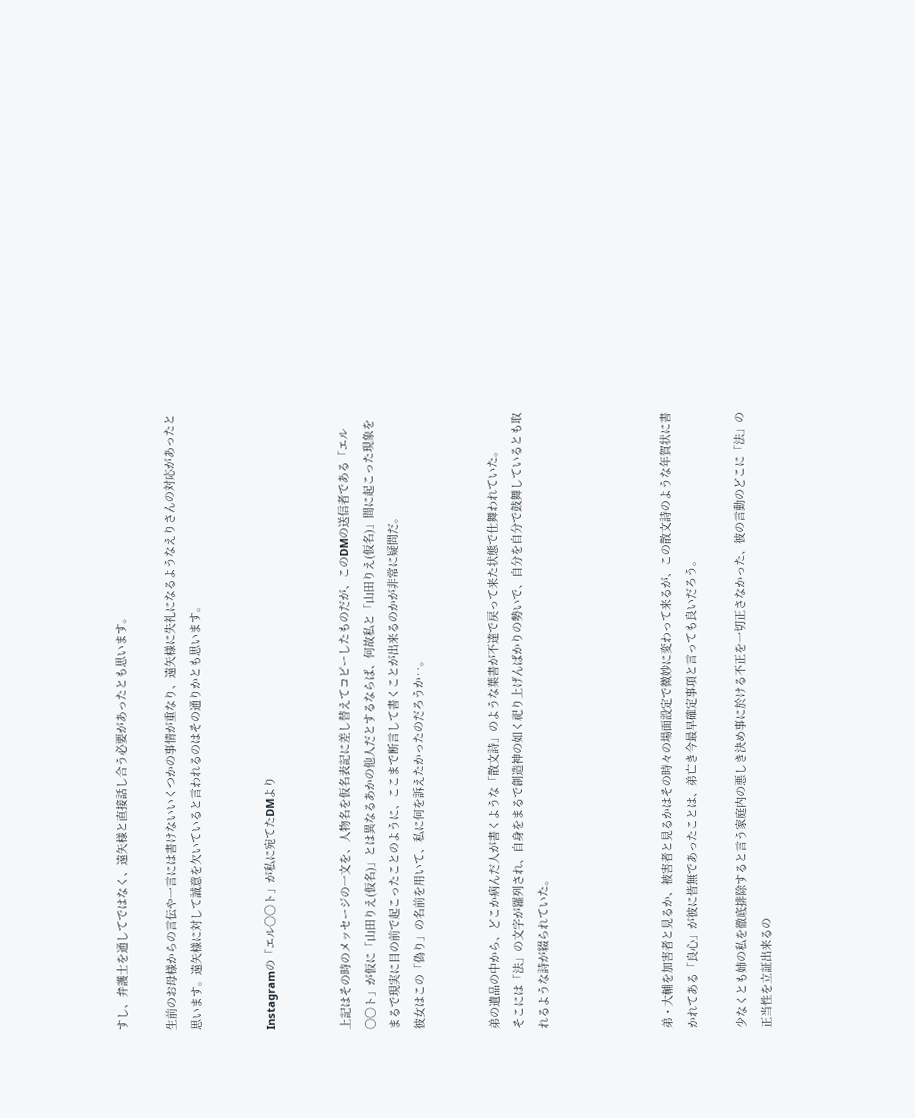すし、弁護士を通してではなく、遠矢様と直接話し合う必要があったとも思います。

生前のお母様からの言伝や一言には書けないいくつかの事情が重なり、遠矢様に失礼になるようなえりさんの対応があったと思います。遠矢様に対して誠意を欠いていると言われるのはその通りかとも思います。


Instagramの「エル〇〇ト」が私に宛てたDMより


上記はその時のメッセージの一文を、人物名を仮名表記に差し替えてコピーしたものだが、このDMの送信者である「エル〇〇ト」が仮に「山田りえ(仮名)」とは異なるあかの他人だとするならば、何故私と「山田りえ(仮名)」間に起こった現象をまるで現実に目の前で起こったことのように、ここまで断言して書くことが出来るのかが非常に疑問だ。
彼女はこの「偽り」の名前を用いて、私に何を訴えたかったのだろうか‥。


弟の遺品の中から、どこか病んだ人が書くような「散文詩」のような葉書が不達で戻って来た状態で仕舞われていた。
そこには「法」の文字が羅列され、自身をまるで創造神の如く祀り上げんばかりの勢いで、自分を自分で鼓舞しているとも取れるような詩が綴られていた。




弟・大輔を加害者と見るか、被害者と見るかはその時々の場面設定で微妙に変わって来るが、この散文詩のような年賀状に書かれてある「良心」が彼に皆無であったことは、弟亡き今最早確定事項と言っても良いだろう。

少なくとも姉の私を徹底排除すると言う家庭内の悪しき決め事に於ける不正を一切正さなかった、彼の言動のどこに「法」の正当性を立証出来るの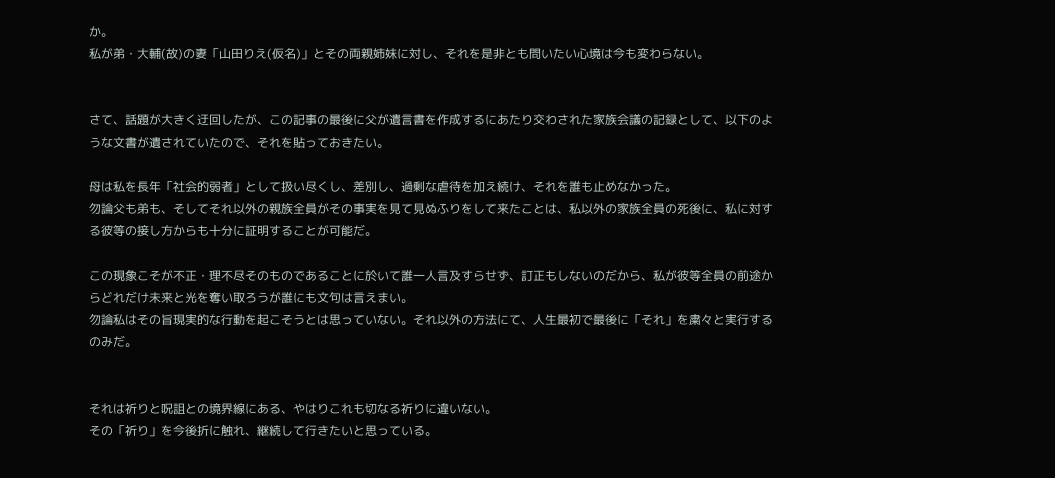か。
私が弟・大輔(故)の妻「山田りえ(仮名)」とその両親姉妹に対し、それを是非とも問いたい心境は今も変わらない。


さて、話題が大きく迂回したが、この記事の最後に父が遺言書を作成するにあたり交わされた家族会議の記録として、以下のような文書が遺されていたので、それを貼っておきたい。

母は私を長年「社会的弱者」として扱い尽くし、差別し、過剰な虐待を加え続け、それを誰も止めなかった。
勿論父も弟も、そしてそれ以外の親族全員がその事実を見て見ぬふりをして来たことは、私以外の家族全員の死後に、私に対する彼等の接し方からも十分に証明することが可能だ。

この現象こそが不正・理不尽そのものであることに於いて誰一人言及すらせず、訂正もしないのだから、私が彼等全員の前途からどれだけ未来と光を奪い取ろうが誰にも文句は言えまい。
勿論私はその旨現実的な行動を起こそうとは思っていない。それ以外の方法にて、人生最初で最後に「それ」を粛々と実行するのみだ。


それは祈りと呪詛との境界線にある、やはりこれも切なる祈りに違いない。
その「祈り」を今後折に触れ、継続して行きたいと思っている。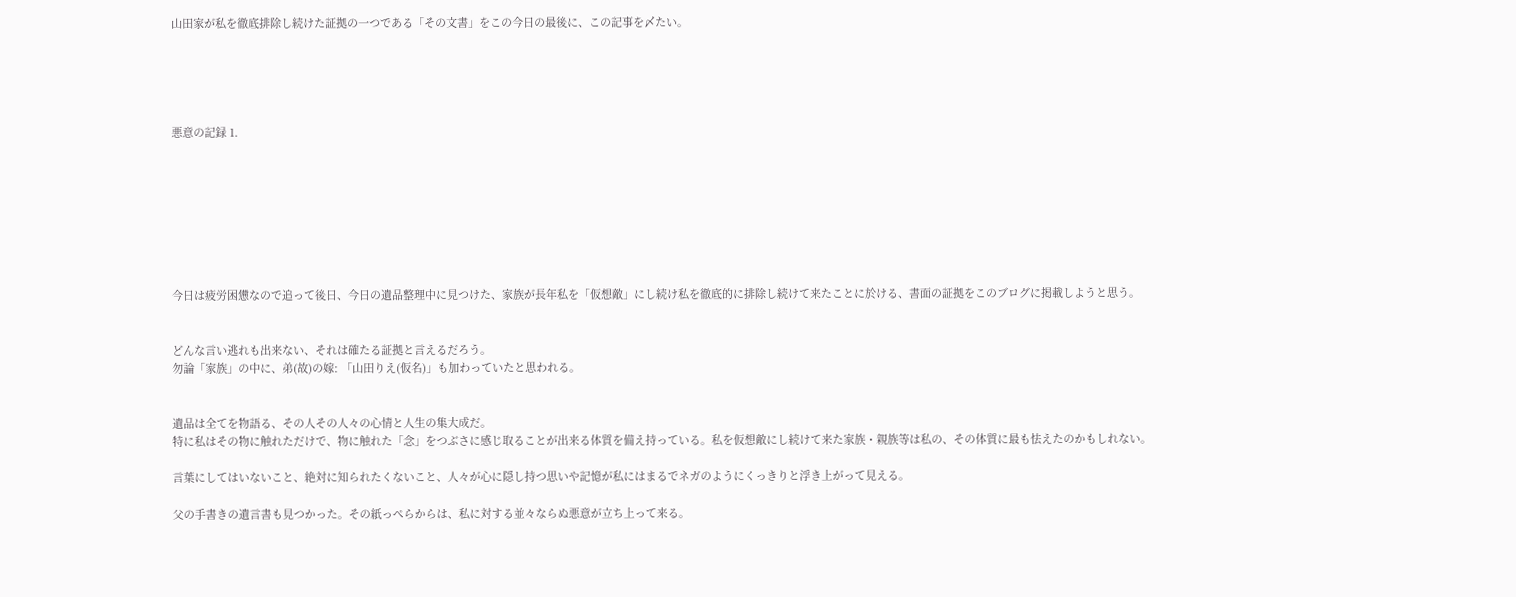山田家が私を徹底排除し続けた証拠の一つである「その文書」をこの今日の最後に、この記事を〆たい。





悪意の記録 1.








今日は疲労困憊なので追って後日、今日の遺品整理中に見つけた、家族が長年私を「仮想敵」にし続け私を徹底的に排除し続けて来たことに於ける、書面の証拠をこのブログに掲載しようと思う。


どんな言い逃れも出来ない、それは確たる証拠と言えるだろう。
勿論「家族」の中に、弟(故)の嫁: 「山田りえ(仮名)」も加わっていたと思われる。


遺品は全てを物語る、その人その人々の心情と人生の集大成だ。
特に私はその物に触れただけで、物に触れた「念」をつぶさに感じ取ることが出来る体質を備え持っている。私を仮想敵にし続けて来た家族・親族等は私の、その体質に最も怯えたのかもしれない。

言葉にしてはいないこと、絶対に知られたくないこと、人々が心に隠し持つ思いや記憶が私にはまるでネガのようにくっきりと浮き上がって見える。

父の手書きの遺言書も見つかった。その紙っぺらからは、私に対する並々ならぬ悪意が立ち上って来る。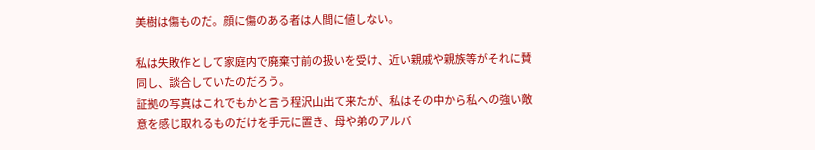美樹は傷ものだ。顔に傷のある者は人間に値しない。

私は失敗作として家庭内で廃棄寸前の扱いを受け、近い親戚や親族等がそれに賛同し、談合していたのだろう。
証拠の写真はこれでもかと言う程沢山出て来たが、私はその中から私への強い敵意を感じ取れるものだけを手元に置き、母や弟のアルバ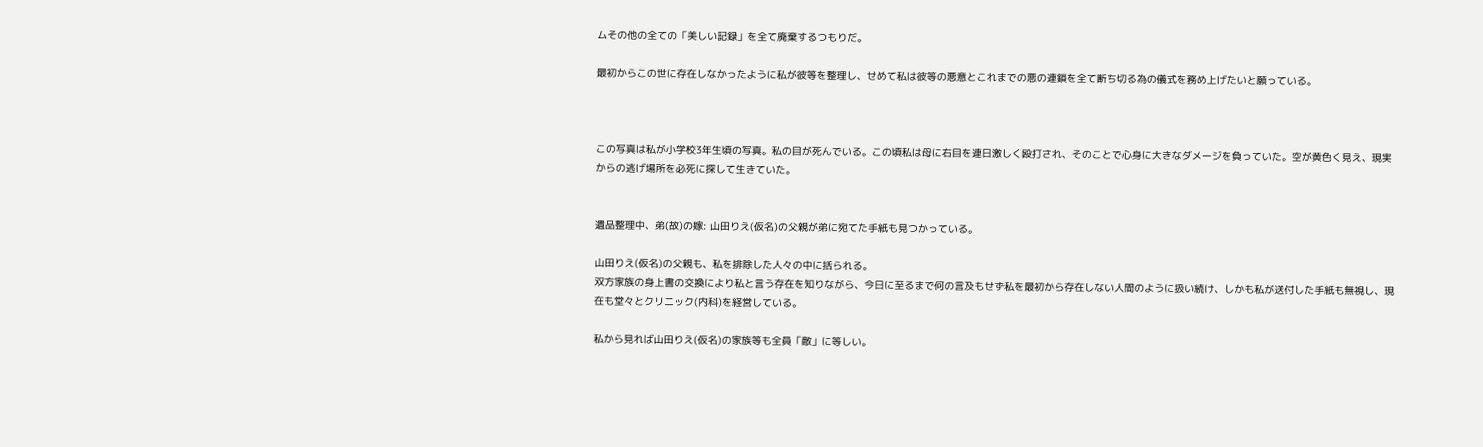ムその他の全ての「美しい記録」を全て廃棄するつもりだ。

最初からこの世に存在しなかったように私が彼等を整理し、せめて私は彼等の悪意とこれまでの悪の連鎖を全て断ち切る為の儀式を務め上げたいと願っている。



この写真は私が小学校3年生頃の写真。私の目が死んでいる。この頃私は母に右目を連日激しく殴打され、そのことで心身に大きなダメージを負っていた。空が黄色く見え、現実からの逃げ場所を必死に探して生きていた。


遺品整理中、弟(故)の嫁: 山田りえ(仮名)の父親が弟に宛てた手紙も見つかっている。

山田りえ(仮名)の父親も、私を排除した人々の中に括られる。
双方家族の身上書の交換により私と言う存在を知りながら、今日に至るまで何の言及もせず私を最初から存在しない人間のように扱い続け、しかも私が送付した手紙も無視し、現在も堂々とクリニック(内科)を経営している。

私から見れば山田りえ(仮名)の家族等も全員「敵」に等しい。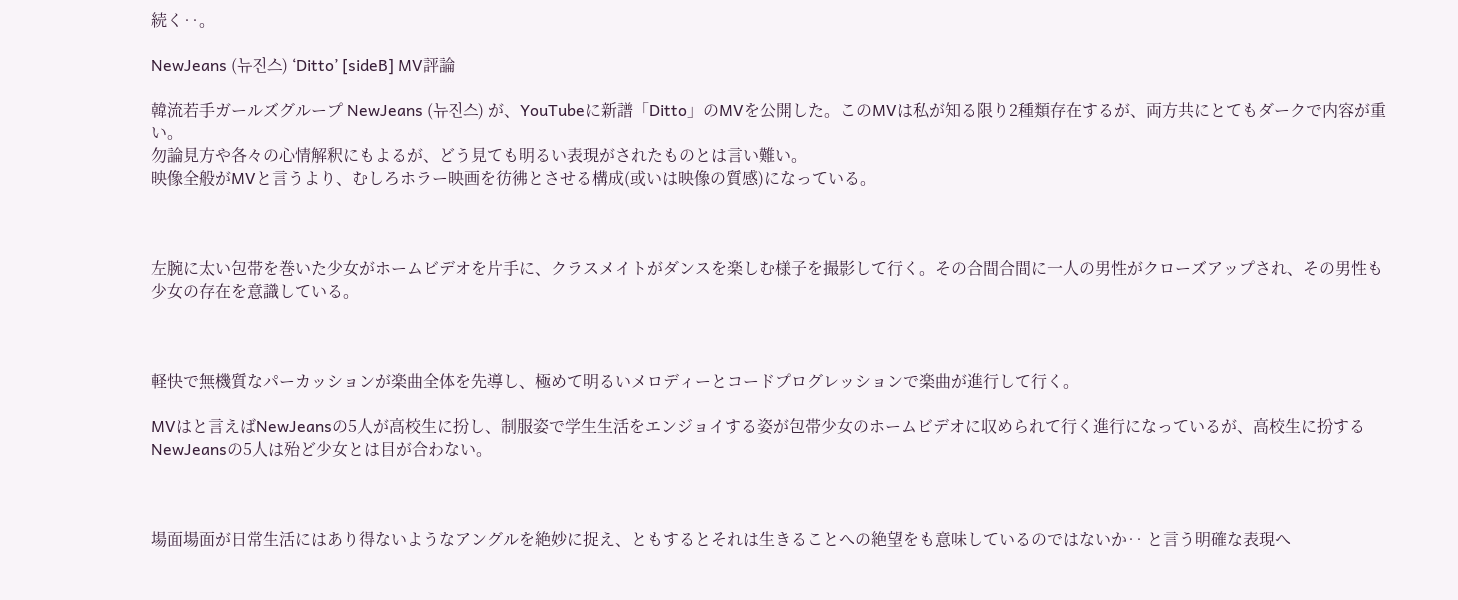続く‥。

NewJeans (뉴진스) ‘Ditto’ [sideB] MV評論

韓流若手ガールズグループ NewJeans (뉴진스) が、YouTubeに新譜「Ditto」のMVを公開した。このMVは私が知る限り2種類存在するが、両方共にとてもダークで内容が重い。
勿論見方や各々の心情解釈にもよるが、どう見ても明るい表現がされたものとは言い難い。
映像全般がMVと言うより、むしろホラー映画を彷彿とさせる構成(或いは映像の質感)になっている。



左腕に太い包帯を巻いた少女がホームビデオを片手に、クラスメイトがダンスを楽しむ様子を撮影して行く。その合間合間に一人の男性がクローズアップされ、その男性も少女の存在を意識している。



軽快で無機質なパーカッションが楽曲全体を先導し、極めて明るいメロディーとコードプログレッションで楽曲が進行して行く。

MVはと言えばNewJeansの5人が高校生に扮し、制服姿で学生生活をエンジョイする姿が包帯少女のホームビデオに収められて行く進行になっているが、高校生に扮するNewJeansの5人は殆ど少女とは目が合わない。



場面場面が日常生活にはあり得ないようなアングルを絶妙に捉え、ともするとそれは生きることへの絶望をも意味しているのではないか‥ と言う明確な表現へ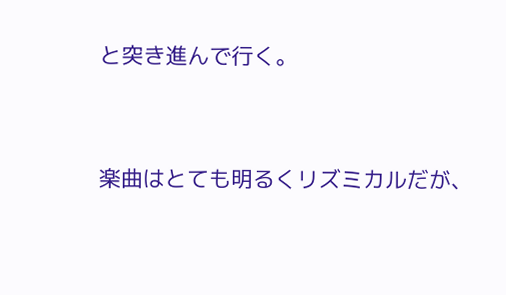と突き進んで行く。



楽曲はとても明るくリズミカルだが、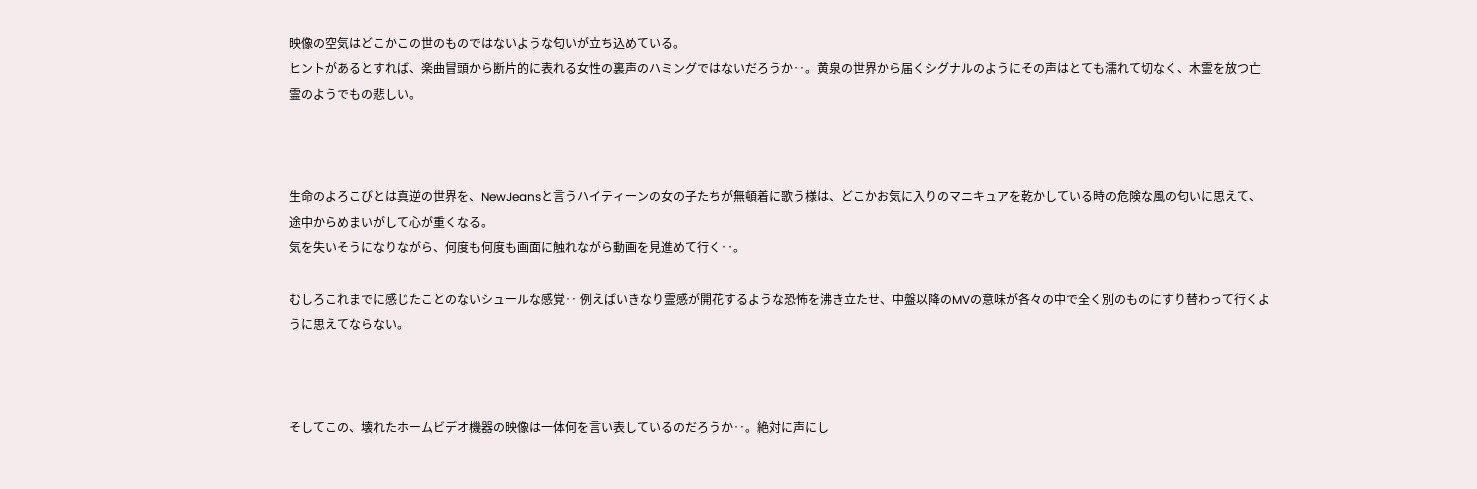映像の空気はどこかこの世のものではないような匂いが立ち込めている。
ヒントがあるとすれば、楽曲冒頭から断片的に表れる女性の裏声のハミングではないだろうか‥。黄泉の世界から届くシグナルのようにその声はとても濡れて切なく、木霊を放つ亡霊のようでもの悲しい。



生命のよろこびとは真逆の世界を、NewJeansと言うハイティーンの女の子たちが無頓着に歌う様は、どこかお気に入りのマニキュアを乾かしている時の危険な風の匂いに思えて、途中からめまいがして心が重くなる。
気を失いそうになりながら、何度も何度も画面に触れながら動画を見進めて行く‥。

むしろこれまでに感じたことのないシュールな感覚‥ 例えばいきなり霊感が開花するような恐怖を沸き立たせ、中盤以降のMVの意味が各々の中で全く別のものにすり替わって行くように思えてならない。



そしてこの、壊れたホームビデオ機器の映像は一体何を言い表しているのだろうか‥。絶対に声にし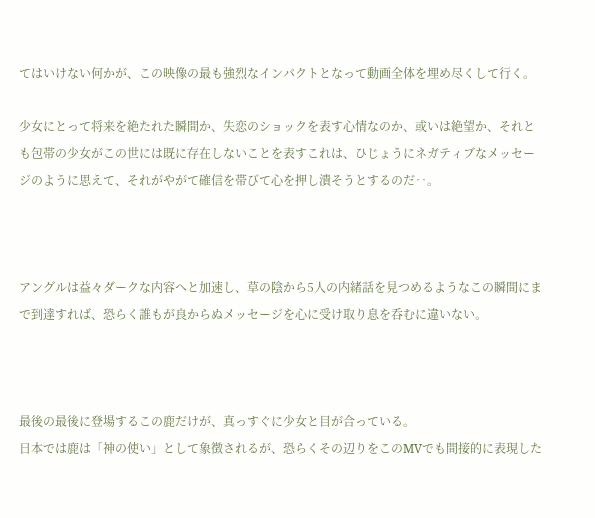てはいけない何かが、この映像の最も強烈なインパクトとなって動画全体を埋め尽くして行く。

少女にとって将来を絶たれた瞬間か、失恋のショックを表す心情なのか、或いは絶望か、それとも包帯の少女がこの世には既に存在しないことを表すこれは、ひじょうにネガティブなメッセージのように思えて、それがやがて確信を帯びて心を押し潰そうとするのだ‥。



アングルは益々ダークな内容へと加速し、草の陰から5人の内緒話を見つめるようなこの瞬間にまで到達すれば、恐らく誰もが良からぬメッセージを心に受け取り息を呑むに違いない。



最後の最後に登場するこの鹿だけが、真っすぐに少女と目が合っている。
日本では鹿は「神の使い」として象徴されるが、恐らくその辺りをこのMVでも間接的に表現した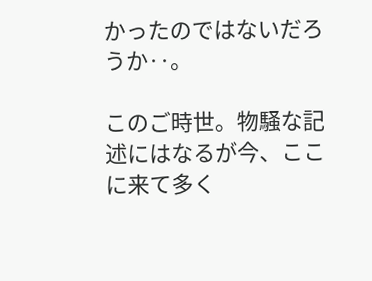かったのではないだろうか‥。

このご時世。物騒な記述にはなるが今、ここに来て多く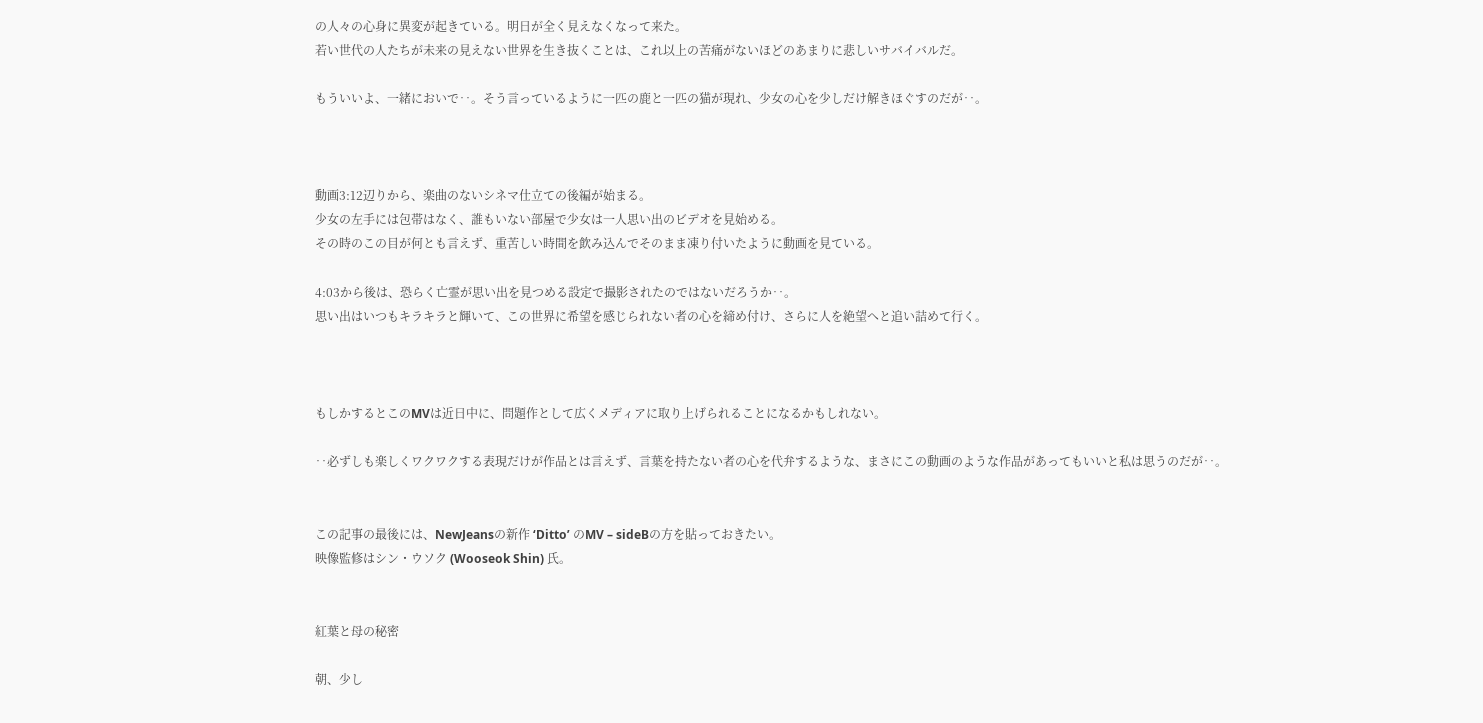の人々の心身に異変が起きている。明日が全く見えなくなって来た。
若い世代の人たちが未来の見えない世界を生き抜くことは、これ以上の苦痛がないほどのあまりに悲しいサバイバルだ。

もういいよ、一緒においで‥。そう言っているように一匹の鹿と一匹の猫が現れ、少女の心を少しだけ解きほぐすのだが‥。



動画3:12辺りから、楽曲のないシネマ仕立ての後編が始まる。
少女の左手には包帯はなく、誰もいない部屋で少女は一人思い出のビデオを見始める。
その時のこの目が何とも言えず、重苦しい時間を飲み込んでそのまま凍り付いたように動画を見ている。

4:03から後は、恐らく亡霊が思い出を見つめる設定で撮影されたのではないだろうか‥。
思い出はいつもキラキラと輝いて、この世界に希望を感じられない者の心を締め付け、さらに人を絶望へと追い詰めて行く。



もしかするとこのMVは近日中に、問題作として広くメディアに取り上げられることになるかもしれない。

‥必ずしも楽しくワクワクする表現だけが作品とは言えず、言葉を持たない者の心を代弁するような、まさにこの動画のような作品があってもいいと私は思うのだが‥。


この記事の最後には、NewJeansの新作 ‘Ditto’ のMV – sideBの方を貼っておきたい。
映像監修はシン・ウソク (Wooseok Shin) 氏。


紅葉と母の秘密

朝、少し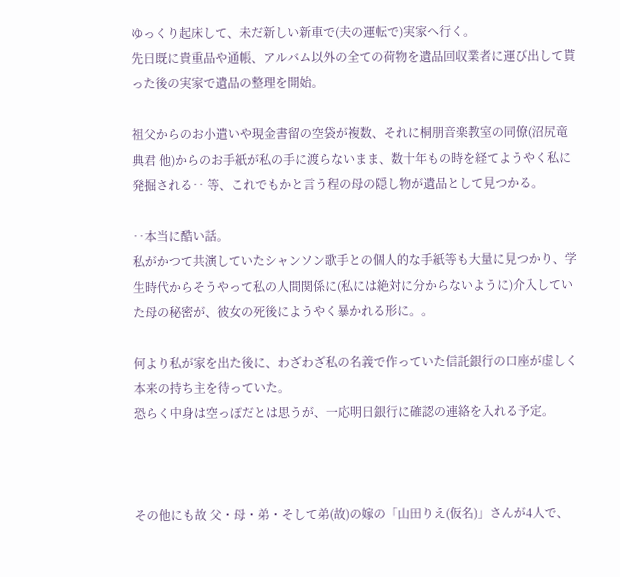ゆっくり起床して、未だ新しい新車で(夫の運転で)実家へ行く。
先日既に貴重品や通帳、アルバム以外の全ての荷物を遺品回収業者に運び出して貰った後の実家で遺品の整理を開始。

祖父からのお小遣いや現金書留の空袋が複数、それに桐朋音楽教室の同僚(沼尻竜典君 他)からのお手紙が私の手に渡らないまま、数十年もの時を経てようやく私に発掘される‥ 等、これでもかと言う程の母の隠し物が遺品として見つかる。

‥本当に酷い話。
私がかつて共演していたシャンソン歌手との個人的な手紙等も大量に見つかり、学生時代からそうやって私の人間関係に(私には絶対に分からないように)介入していた母の秘密が、彼女の死後にようやく暴かれる形に。。

何より私が家を出た後に、わざわざ私の名義で作っていた信託銀行の口座が虚しく本来の持ち主を待っていた。
恐らく中身は空っぽだとは思うが、一応明日銀行に確認の連絡を入れる予定。



その他にも故 父・母・弟・そして弟(故)の嫁の「山田りえ(仮名)」さんが4人で、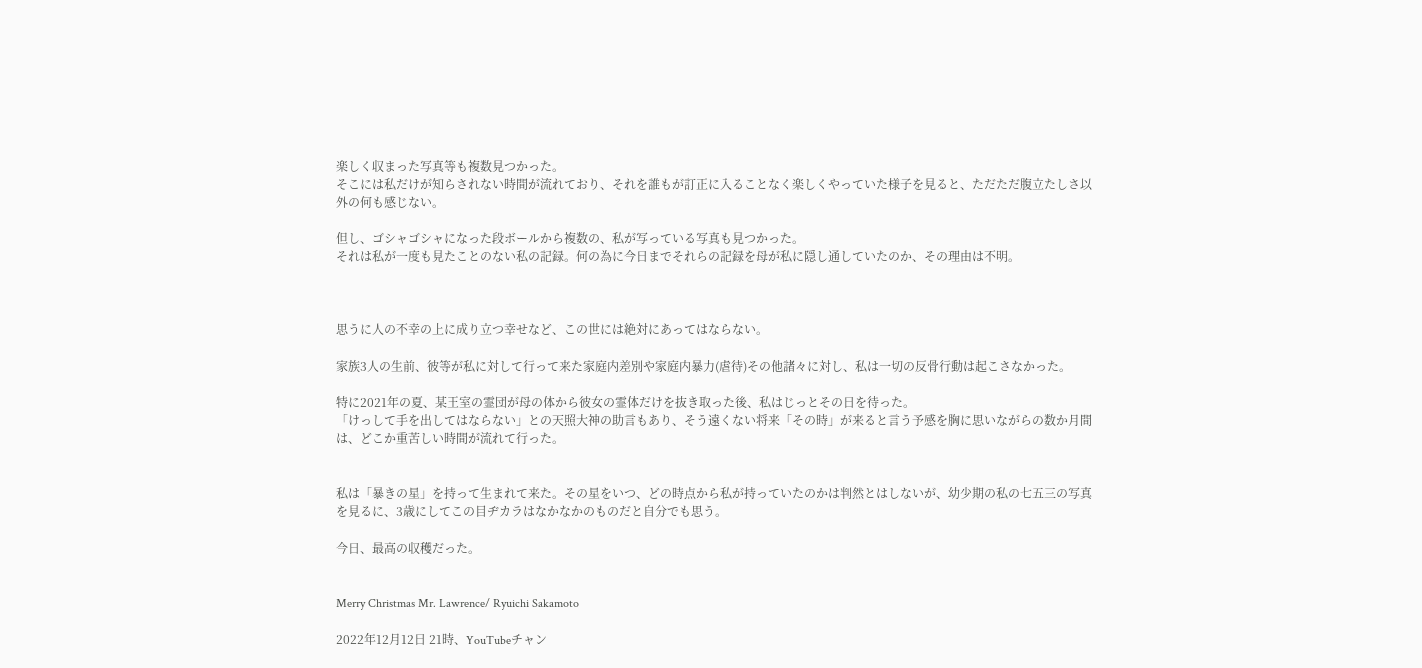楽しく収まった写真等も複数見つかった。
そこには私だけが知らされない時間が流れており、それを誰もが訂正に入ることなく楽しくやっていた様子を見ると、ただただ腹立たしさ以外の何も感じない。

但し、ゴシャゴシャになった段ボールから複数の、私が写っている写真も見つかった。
それは私が一度も見たことのない私の記録。何の為に今日までそれらの記録を母が私に隠し通していたのか、その理由は不明。



思うに人の不幸の上に成り立つ幸せなど、この世には絶対にあってはならない。

家族3人の生前、彼等が私に対して行って来た家庭内差別や家庭内暴力(虐待)その他諸々に対し、私は一切の反骨行動は起こさなかった。

特に2021年の夏、某王室の霊団が母の体から彼女の霊体だけを抜き取った後、私はじっとその日を待った。
「けっして手を出してはならない」との天照大神の助言もあり、そう遠くない将来「その時」が来ると言う予感を胸に思いながらの数か月間は、どこか重苦しい時間が流れて行った。


私は「暴きの星」を持って生まれて来た。その星をいつ、どの時点から私が持っていたのかは判然とはしないが、幼少期の私の七五三の写真を見るに、3歳にしてこの目ヂカラはなかなかのものだと自分でも思う。

今日、最高の収穫だった。


Merry Christmas Mr. Lawrence/ Ryuichi Sakamoto

2022年12月12日 21時、YouTubeチャン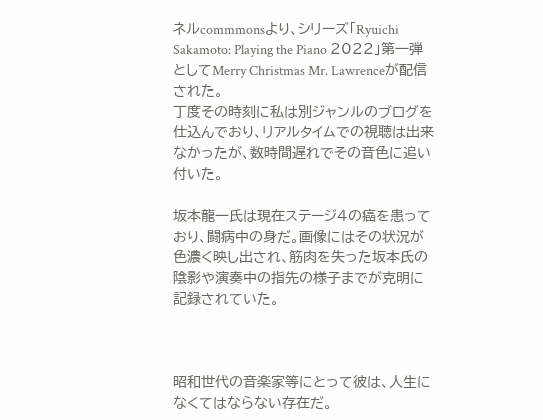ネルcommmonsより、シリーズ「Ryuichi Sakamoto: Playing the Piano 2022」第一弾としてMerry Christmas Mr. Lawrenceが配信された。
丁度その時刻に私は別ジャンルのブログを仕込んでおり、リアルタイムでの視聴は出来なかったが、数時間遅れでその音色に追い付いた。

坂本龍一氏は現在ステージ4の癌を患っており、闘病中の身だ。画像にはその状況が色濃く映し出され、筋肉を失った坂本氏の陰影や演奏中の指先の様子までが克明に記録されていた。



昭和世代の音楽家等にとって彼は、人生になくてはならない存在だ。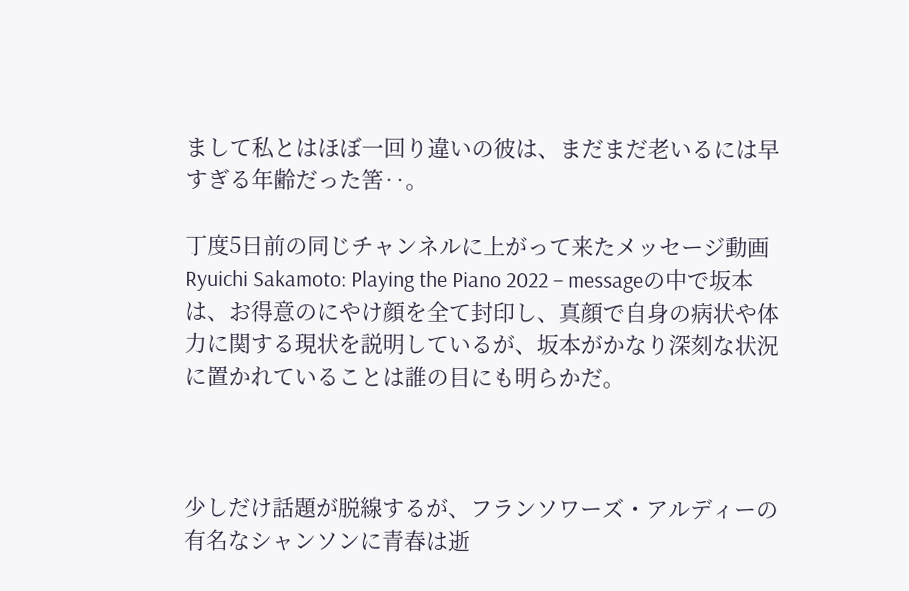まして私とはほぼ一回り違いの彼は、まだまだ老いるには早すぎる年齢だった筈‥。

丁度5日前の同じチャンネルに上がって来たメッセージ動画Ryuichi Sakamoto: Playing the Piano 2022 – messageの中で坂本は、お得意のにやけ顔を全て封印し、真顔で自身の病状や体力に関する現状を説明しているが、坂本がかなり深刻な状況に置かれていることは誰の目にも明らかだ。



少しだけ話題が脱線するが、フランソワーズ・アルディーの有名なシャンソンに青春は逝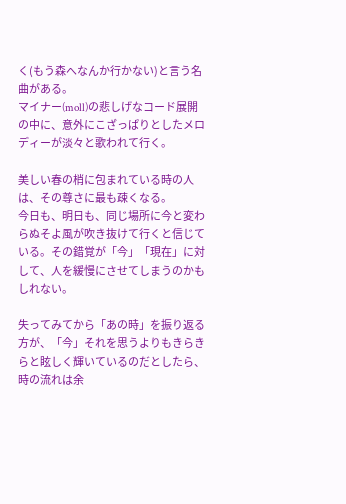く(もう森へなんか行かない)と言う名曲がある。
マイナー(moll)の悲しげなコード展開の中に、意外にこざっぱりとしたメロディーが淡々と歌われて行く。

美しい春の梢に包まれている時の人は、その尊さに最も疎くなる。
今日も、明日も、同じ場所に今と変わらぬそよ風が吹き抜けて行くと信じている。その錯覚が「今」「現在」に対して、人を緩慢にさせてしまうのかもしれない。

失ってみてから「あの時」を振り返る方が、「今」それを思うよりもきらきらと眩しく輝いているのだとしたら、時の流れは余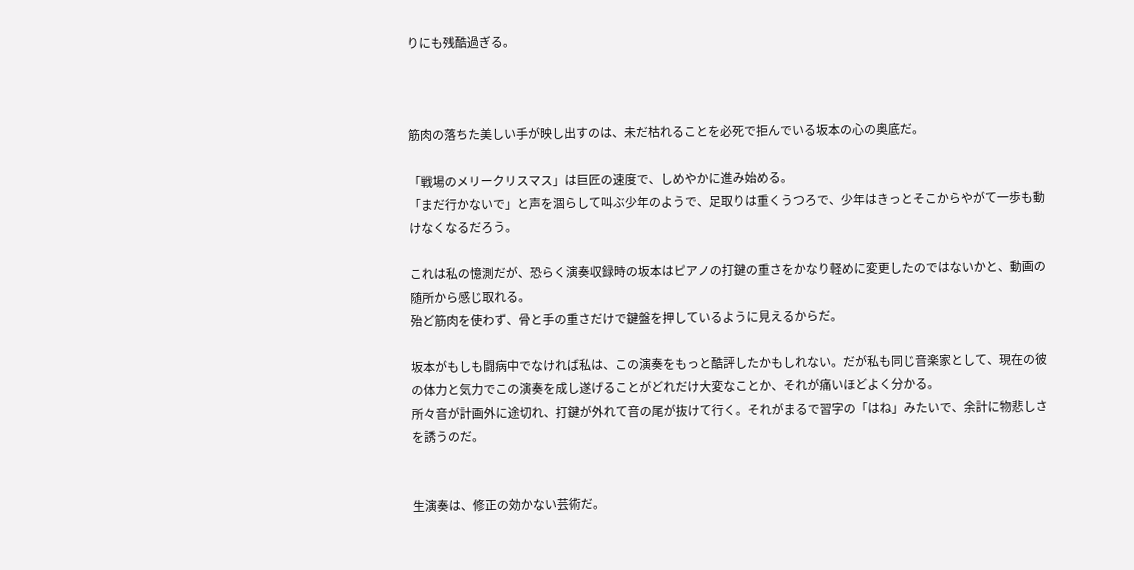りにも残酷過ぎる。



筋肉の落ちた美しい手が映し出すのは、未だ枯れることを必死で拒んでいる坂本の心の奥底だ。

「戦場のメリークリスマス」は巨匠の速度で、しめやかに進み始める。
「まだ行かないで」と声を涸らして叫ぶ少年のようで、足取りは重くうつろで、少年はきっとそこからやがて一歩も動けなくなるだろう。

これは私の憶測だが、恐らく演奏収録時の坂本はピアノの打鍵の重さをかなり軽めに変更したのではないかと、動画の随所から感じ取れる。
殆ど筋肉を使わず、骨と手の重さだけで鍵盤を押しているように見えるからだ。

坂本がもしも闘病中でなければ私は、この演奏をもっと酷評したかもしれない。だが私も同じ音楽家として、現在の彼の体力と気力でこの演奏を成し遂げることがどれだけ大変なことか、それが痛いほどよく分かる。
所々音が計画外に途切れ、打鍵が外れて音の尾が抜けて行く。それがまるで習字の「はね」みたいで、余計に物悲しさを誘うのだ。


生演奏は、修正の効かない芸術だ。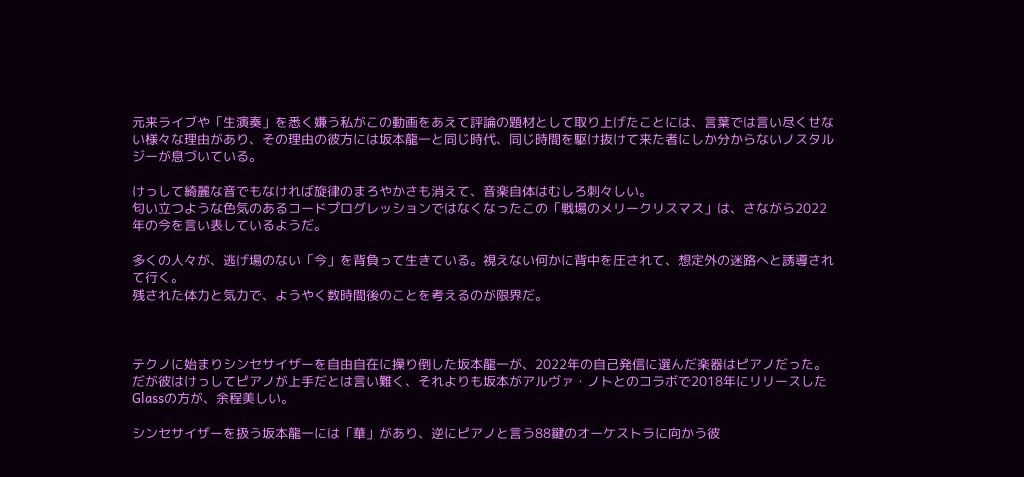元来ライブや「生演奏」を悉く嫌う私がこの動画をあえて評論の題材として取り上げたことには、言葉では言い尽くせない様々な理由があり、その理由の彼方には坂本龍一と同じ時代、同じ時間を駆け抜けて来た者にしか分からないノスタルジーが息づいている。

けっして綺麗な音でもなければ旋律のまろやかさも消えて、音楽自体はむしろ刺々しい。
匂い立つような色気のあるコードプログレッションではなくなったこの「戦場のメリークリスマス」は、さながら2022年の今を言い表しているようだ。

多くの人々が、逃げ場のない「今」を背負って生きている。視えない何かに背中を圧されて、想定外の迷路へと誘導されて行く。
残された体力と気力で、ようやく数時間後のことを考えるのが限界だ。



テクノに始まりシンセサイザーを自由自在に操り倒した坂本龍一が、2022年の自己発信に選んだ楽器はピアノだった。だが彼はけっしてピアノが上手だとは言い難く、それよりも坂本がアルヴァ・ノトとのコラボで2018年にリリースしたGlassの方が、余程美しい。

シンセサイザーを扱う坂本龍一には「華」があり、逆にピアノと言う88鍵のオーケストラに向かう彼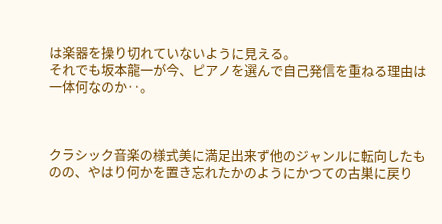は楽器を操り切れていないように見える。
それでも坂本龍一が今、ピアノを選んで自己発信を重ねる理由は一体何なのか‥。



クラシック音楽の様式美に満足出来ず他のジャンルに転向したものの、やはり何かを置き忘れたかのようにかつての古巣に戻り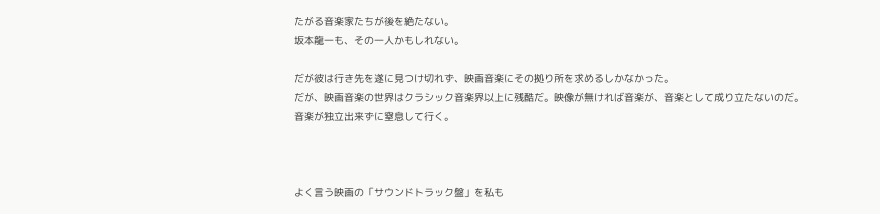たがる音楽家たちが後を絶たない。
坂本龍一も、その一人かもしれない。

だが彼は行き先を遂に見つけ切れず、映画音楽にその拠り所を求めるしかなかった。
だが、映画音楽の世界はクラシック音楽界以上に残酷だ。映像が無ければ音楽が、音楽として成り立たないのだ。
音楽が独立出来ずに窒息して行く。



よく言う映画の「サウンドトラック盤」を私も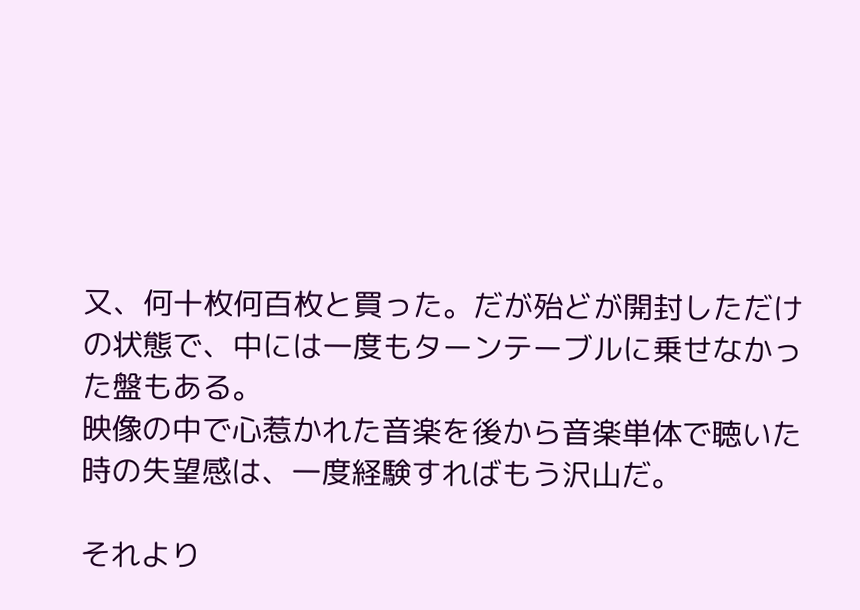又、何十枚何百枚と買った。だが殆どが開封しただけの状態で、中には一度もターンテーブルに乗せなかった盤もある。
映像の中で心惹かれた音楽を後から音楽単体で聴いた時の失望感は、一度経験すればもう沢山だ。

それより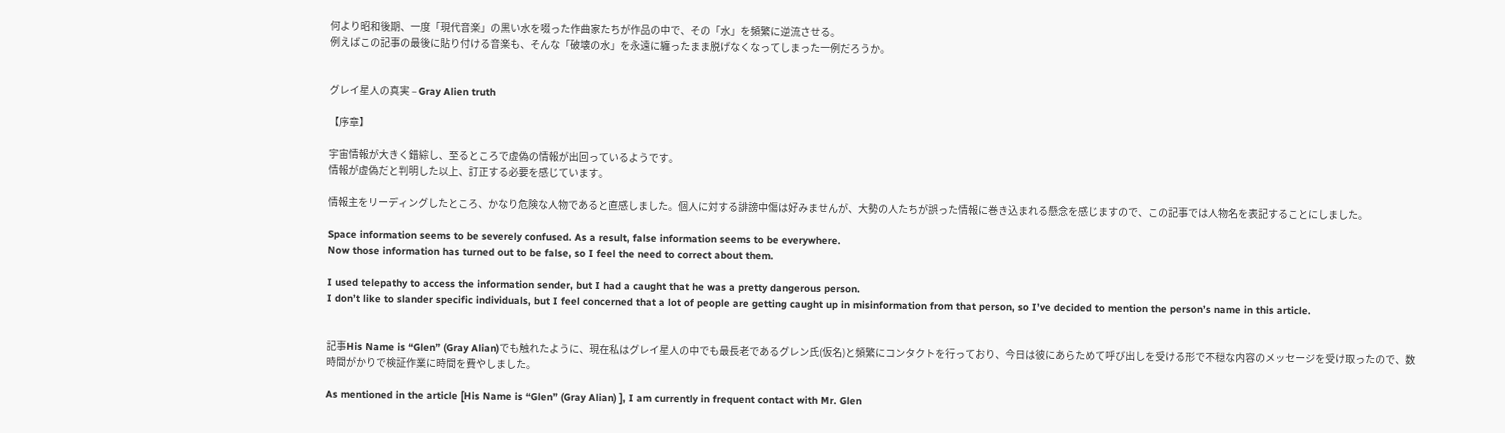何より昭和後期、一度「現代音楽」の黒い水を啜った作曲家たちが作品の中で、その「水」を頻繁に逆流させる。
例えばこの記事の最後に貼り付ける音楽も、そんな「破壊の水」を永遠に纏ったまま脱げなくなってしまった一例だろうか。


グレイ星人の真実 – Gray Alien truth

【序章】

宇宙情報が大きく錯綜し、至るところで虚偽の情報が出回っているようです。
情報が虚偽だと判明した以上、訂正する必要を感じています。

情報主をリーディングしたところ、かなり危険な人物であると直感しました。個人に対する誹謗中傷は好みませんが、大勢の人たちが誤った情報に巻き込まれる懸念を感じますので、この記事では人物名を表記することにしました。

Space information seems to be severely confused. As a result, false information seems to be everywhere.
Now those information has turned out to be false, so I feel the need to correct about them.

I used telepathy to access the information sender, but I had a caught that he was a pretty dangerous person.
I don’t like to slander specific individuals, but I feel concerned that a lot of people are getting caught up in misinformation from that person, so I’ve decided to mention the person’s name in this article.


記事His Name is “Glen” (Gray Alian)でも触れたように、現在私はグレイ星人の中でも最長老であるグレン氏(仮名)と頻繁にコンタクトを行っており、今日は彼にあらためて呼び出しを受ける形で不穏な内容のメッセージを受け取ったので、数時間がかりで検証作業に時間を費やしました。

As mentioned in the article [His Name is “Glen” (Gray Alian) ], I am currently in frequent contact with Mr. Glen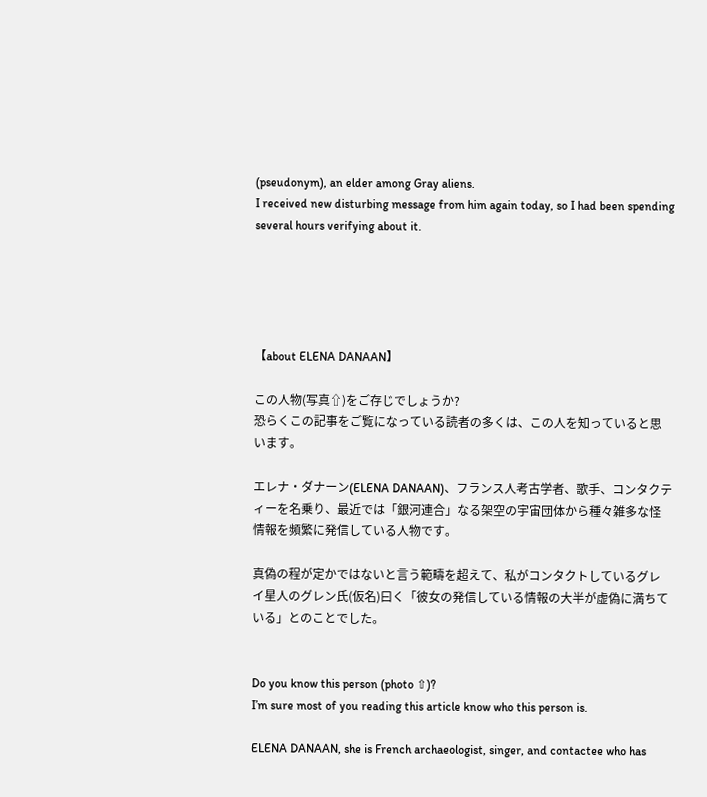(pseudonym), an elder among Gray aliens.
I received new disturbing message from him again today, so I had been spending several hours verifying about it.





【about ELENA DANAAN】

この人物(写真⇧)をご存じでしょうか?
恐らくこの記事をご覧になっている読者の多くは、この人を知っていると思います。

エレナ・ダナーン(ELENA DANAAN)、フランス人考古学者、歌手、コンタクティーを名乗り、最近では「銀河連合」なる架空の宇宙団体から種々雑多な怪情報を頻繁に発信している人物です。

真偽の程が定かではないと言う範疇を超えて、私がコンタクトしているグレイ星人のグレン氏(仮名)曰く「彼女の発信している情報の大半が虚偽に満ちている」とのことでした。


Do you know this person (photo ⇧)?
I’m sure most of you reading this article know who this person is.

ELENA DANAAN, she is French archaeologist, singer, and contactee who has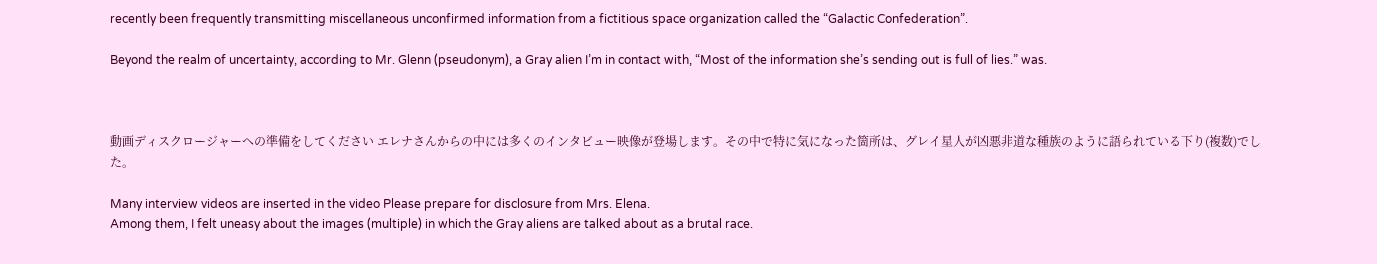recently been frequently transmitting miscellaneous unconfirmed information from a fictitious space organization called the “Galactic Confederation”.

Beyond the realm of uncertainty, according to Mr. Glenn (pseudonym), a Gray alien I’m in contact with, “Most of the information she’s sending out is full of lies.” was.



動画ディスクロージャーへの準備をしてください エレナさんからの中には多くのインタビュー映像が登場します。その中で特に気になった箇所は、グレイ星人が凶悪非道な種族のように語られている下り(複数)でした。

Many interview videos are inserted in the video Please prepare for disclosure from Mrs. Elena.
Among them, I felt uneasy about the images (multiple) in which the Gray aliens are talked about as a brutal race.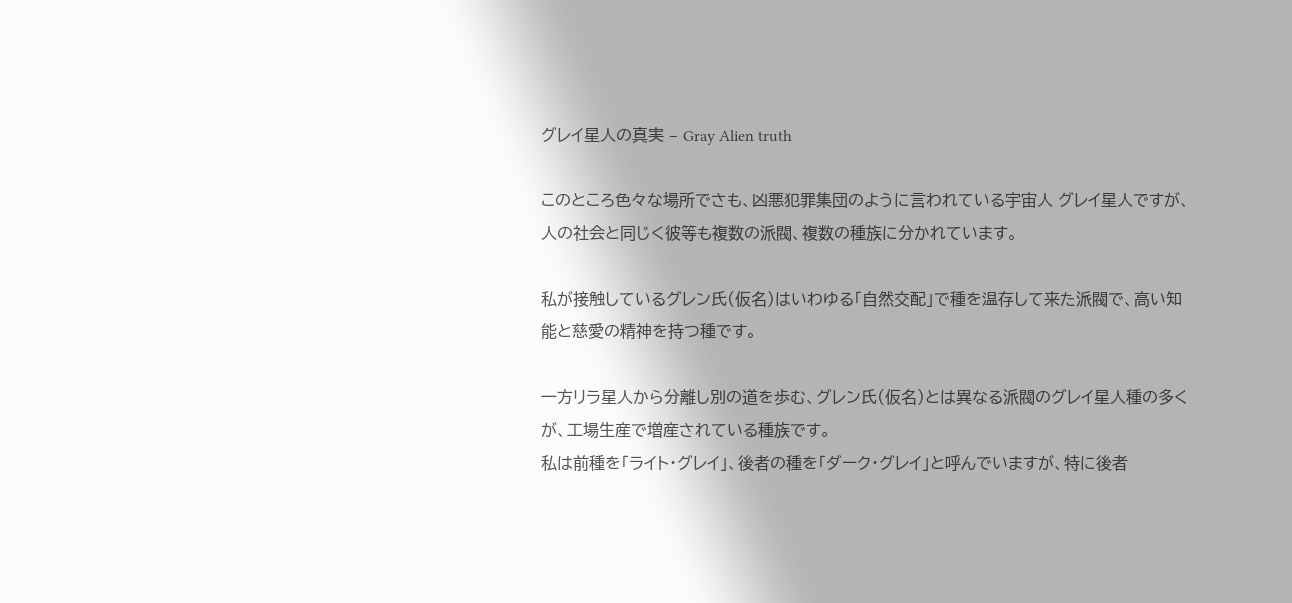グレイ星人の真実 – Gray Alien truth

このところ色々な場所でさも、凶悪犯罪集団のように言われている宇宙人 グレイ星人ですが、人の社会と同じく彼等も複数の派閥、複数の種族に分かれています。

私が接触しているグレン氏(仮名)はいわゆる「自然交配」で種を温存して来た派閥で、高い知能と慈愛の精神を持つ種です。

一方リラ星人から分離し別の道を歩む、グレン氏(仮名)とは異なる派閥のグレイ星人種の多くが、工場生産で増産されている種族です。
私は前種を「ライト・グレイ」、後者の種を「ダーク・グレイ」と呼んでいますが、特に後者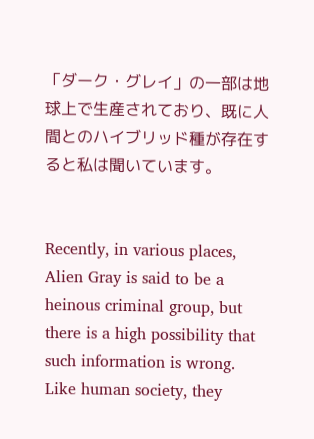「ダーク・グレイ」の一部は地球上で生産されており、既に人間とのハイブリッド種が存在すると私は聞いています。


Recently, in various places, Alien Gray is said to be a heinous criminal group, but there is a high possibility that such information is wrong.
Like human society, they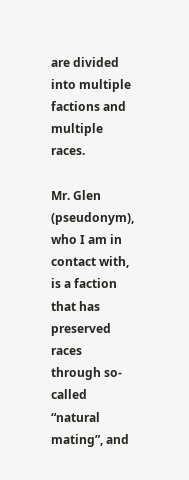are divided into multiple factions and multiple races.

Mr. Glen (pseudonym), who I am in contact with, is a faction that has preserved races through so-called “natural mating”, and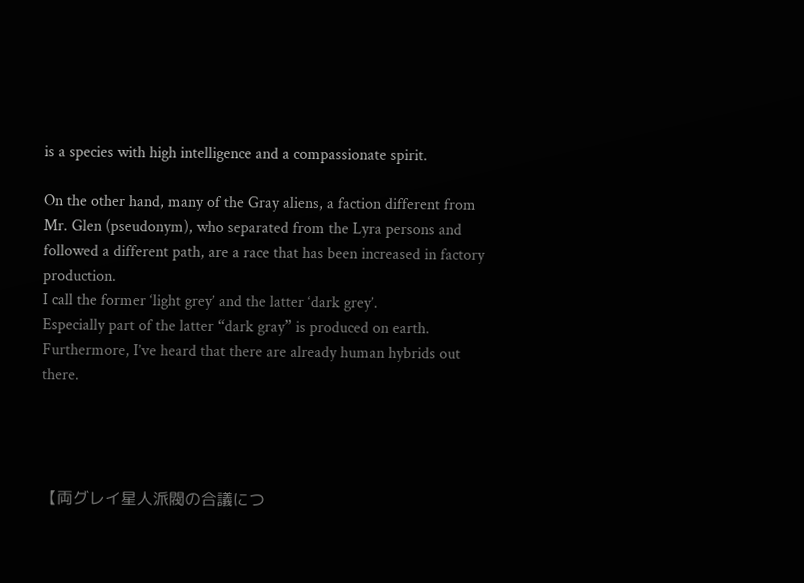is a species with high intelligence and a compassionate spirit.

On the other hand, many of the Gray aliens, a faction different from Mr. Glen (pseudonym), who separated from the Lyra persons and followed a different path, are a race that has been increased in factory production.
I call the former ‘light grey’ and the latter ‘dark grey’.
Especially part of the latter “dark gray” is produced on earth. Furthermore, I’ve heard that there are already human hybrids out there.




【両グレイ星人派閥の合議につ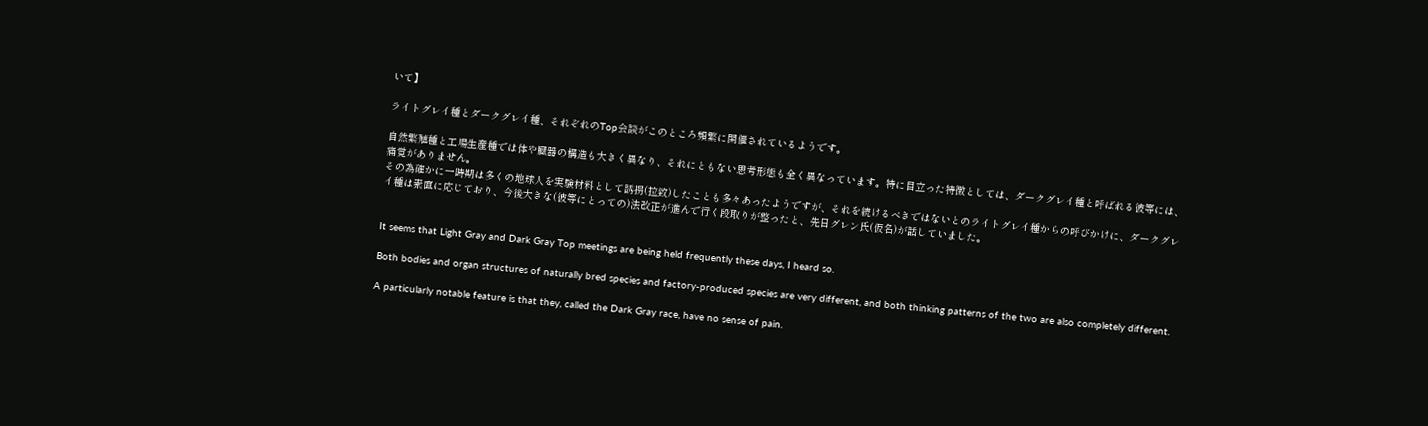いて】

ライトグレイ種とダークグレイ種、それぞれのTop会談がこのところ頻繁に開催されているようです。

自然繁殖種と工場生産種では体や臓器の構造も大きく異なり、それにともない思考形態も全く異なっています。特に目立った特徴としては、ダークグレイ種と呼ばれる彼等には、痛覚がありません。
その為確かに一時期は多くの地球人を実験材料として誘拐(拉致)したことも多々あったようですが、それを続けるべきではないとのライトグレイ種からの呼びかけに、ダークグレイ種は素直に応じており、今後大きな(彼等にとっての)法改正が進んで行く段取りが整ったと、先日グレン氏(仮名)が話していました。


It seems that Light Gray and Dark Gray Top meetings are being held frequently these days, I heard so.

Both bodies and organ structures of naturally bred species and factory-produced species are very different, and both thinking patterns of the two are also completely different.

A particularly notable feature is that they, called the Dark Gray race, have no sense of pain.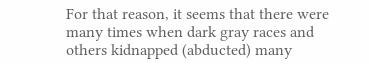For that reason, it seems that there were many times when dark gray races and others kidnapped (abducted) many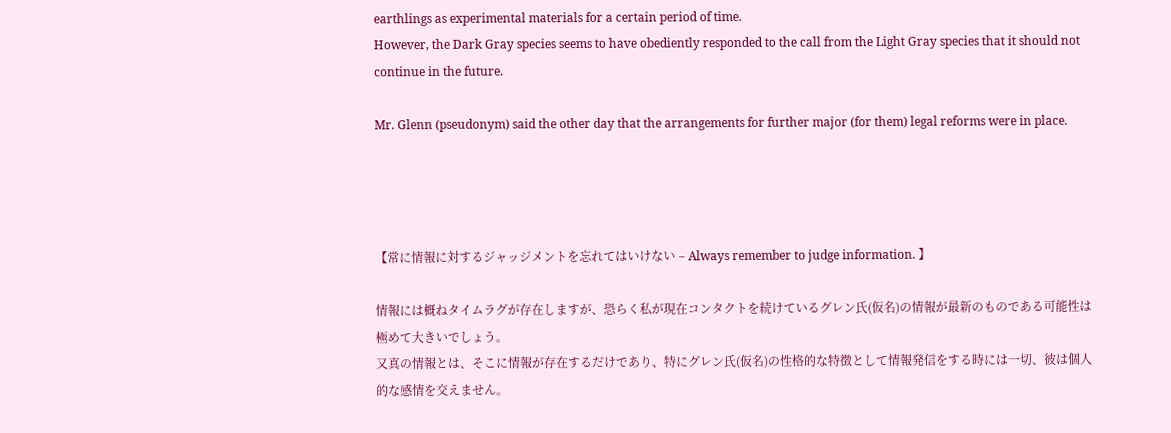earthlings as experimental materials for a certain period of time.
However, the Dark Gray species seems to have obediently responded to the call from the Light Gray species that it should not continue in the future.

Mr. Glenn (pseudonym) said the other day that the arrangements for further major (for them) legal reforms were in place.




【常に情報に対するジャッジメントを忘れてはいけない – Always remember to judge information. 】

情報には概ねタイムラグが存在しますが、恐らく私が現在コンタクトを続けているグレン氏(仮名)の情報が最新のものである可能性は極めて大きいでしょう。
又真の情報とは、そこに情報が存在するだけであり、特にグレン氏(仮名)の性格的な特徴として情報発信をする時には一切、彼は個人的な感情を交えません。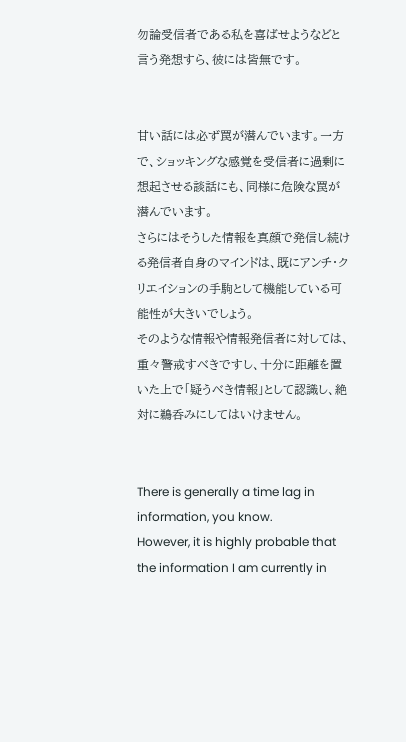勿論受信者である私を喜ばせようなどと言う発想すら、彼には皆無です。


甘い話には必ず罠が潜んでいます。一方で、ショッキングな感覚を受信者に過剰に想起させる談話にも、同様に危険な罠が潜んでいます。
さらにはそうした情報を真顔で発信し続ける発信者自身のマインドは、既にアンチ・クリエイションの手駒として機能している可能性が大きいでしょう。
そのような情報や情報発信者に対しては、重々警戒すべきですし、十分に距離を置いた上で「疑うべき情報」として認識し、絶対に鵜呑みにしてはいけません。


There is generally a time lag in information, you know.
However, it is highly probable that the information I am currently in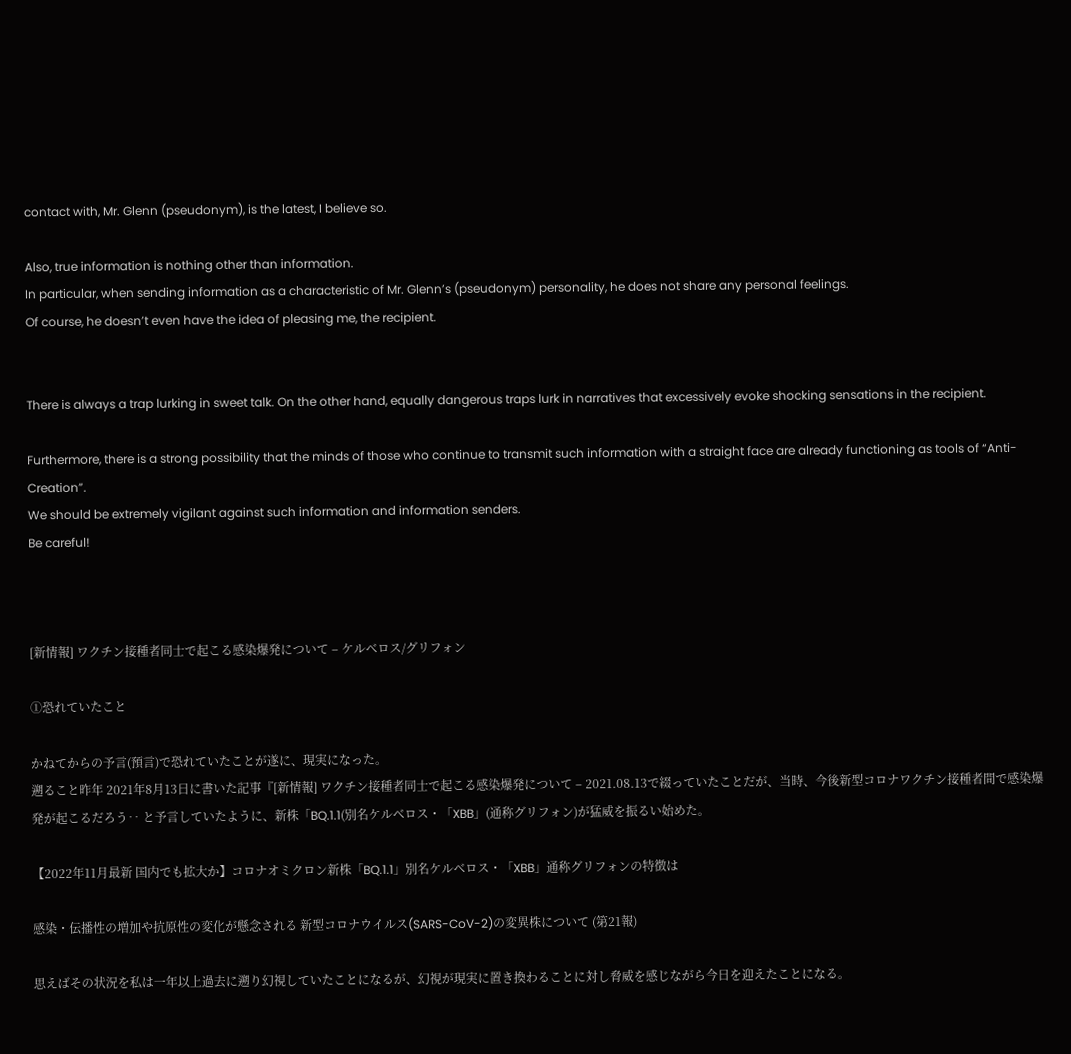contact with, Mr. Glenn (pseudonym), is the latest, I believe so.

Also, true information is nothing other than information.
In particular, when sending information as a characteristic of Mr. Glenn’s (pseudonym) personality, he does not share any personal feelings.
Of course, he doesn’t even have the idea of pleasing me, the recipient.


There is always a trap lurking in sweet talk. On the other hand, equally dangerous traps lurk in narratives that excessively evoke shocking sensations in the recipient.

Furthermore, there is a strong possibility that the minds of those who continue to transmit such information with a straight face are already functioning as tools of “Anti-Creation”.
We should be extremely vigilant against such information and information senders.
Be careful!



[新情報] ワクチン接種者同士で起こる感染爆発について – ケルベロス/グリフォン

①恐れていたこと

かねてからの予言(預言)で恐れていたことが遂に、現実になった。
遡ること昨年 2021年8月13日に書いた記事『[新情報] ワクチン接種者同士で起こる感染爆発について – 2021.08.13で綴っていたことだが、当時、今後新型コロナワクチン接種者間で感染爆発が起こるだろう‥ と予言していたように、新株「BQ.1.1(別名ケルベロス・「XBB」(通称グリフォン)が猛威を振るい始めた。

【2022年11月最新 国内でも拡大か】コロナオミクロン新株「BQ.1.1」別名ケルベロス・「XBB」通称グリフォンの特徴は

感染・伝播性の増加や抗原性の変化が懸念される 新型コロナウイルス(SARS-CoV-2)の変異株について (第21報)

思えばその状況を私は一年以上過去に遡り幻視していたことになるが、幻視が現実に置き換わることに対し脅威を感じながら今日を迎えたことになる。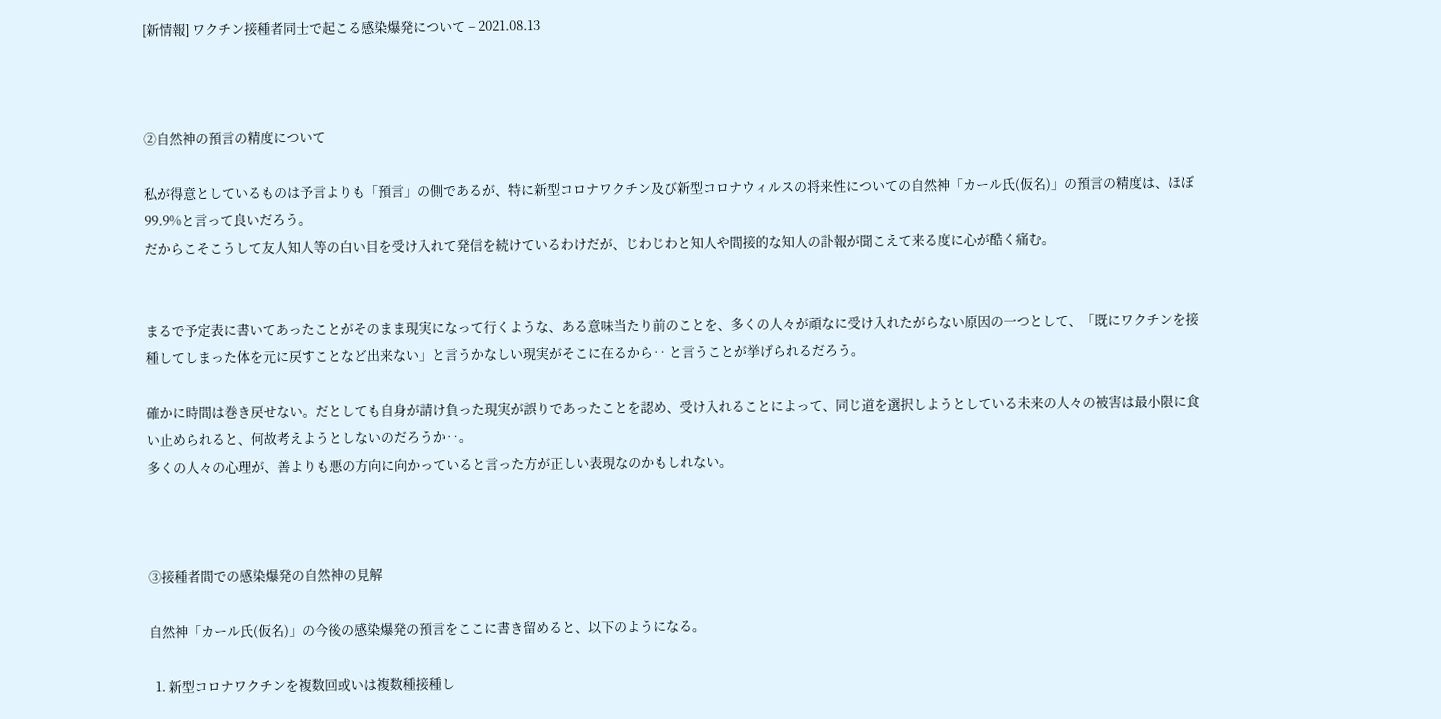[新情報] ワクチン接種者同士で起こる感染爆発について – 2021.08.13



②自然神の預言の精度について

私が得意としているものは予言よりも「預言」の側であるが、特に新型コロナワクチン及び新型コロナウィルスの将来性についての自然神「カール氏(仮名)」の預言の精度は、ほぼ99.9%と言って良いだろう。
だからこそこうして友人知人等の白い目を受け入れて発信を続けているわけだが、じわじわと知人や間接的な知人の訃報が聞こえて来る度に心が酷く痛む。


まるで予定表に書いてあったことがそのまま現実になって行くような、ある意味当たり前のことを、多くの人々が頑なに受け入れたがらない原因の一つとして、「既にワクチンを接種してしまった体を元に戻すことなど出来ない」と言うかなしい現実がそこに在るから‥ と言うことが挙げられるだろう。

確かに時間は巻き戻せない。だとしても自身が請け負った現実が誤りであったことを認め、受け入れることによって、同じ道を選択しようとしている未来の人々の被害は最小限に食い止められると、何故考えようとしないのだろうか‥。
多くの人々の心理が、善よりも悪の方向に向かっていると言った方が正しい表現なのかもしれない。



③接種者間での感染爆発の自然神の見解

自然神「カール氏(仮名)」の今後の感染爆発の預言をここに書き留めると、以下のようになる。

  1. 新型コロナワクチンを複数回或いは複数種接種し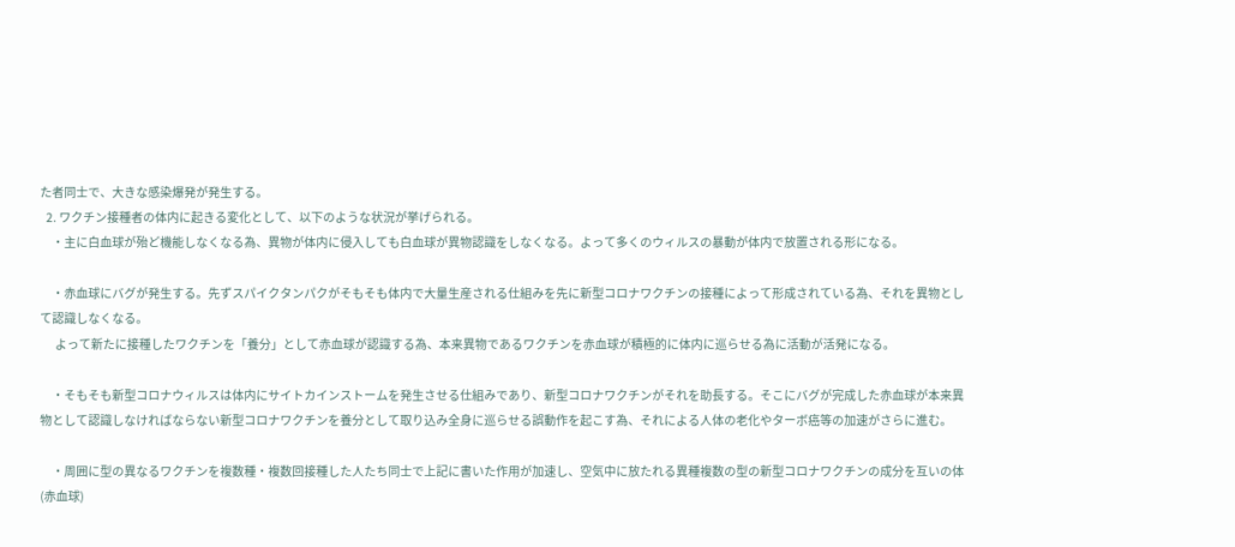た者同士で、大きな感染爆発が発生する。
  2. ワクチン接種者の体内に起きる変化として、以下のような状況が挙げられる。
    ・主に白血球が殆ど機能しなくなる為、異物が体内に侵入しても白血球が異物認識をしなくなる。よって多くのウィルスの暴動が体内で放置される形になる。

    ・赤血球にバグが発生する。先ずスパイクタンパクがそもそも体内で大量生産される仕組みを先に新型コロナワクチンの接種によって形成されている為、それを異物として認識しなくなる。
     よって新たに接種したワクチンを「養分」として赤血球が認識する為、本来異物であるワクチンを赤血球が積極的に体内に巡らせる為に活動が活発になる。

    ・そもそも新型コロナウィルスは体内にサイトカインストームを発生させる仕組みであり、新型コロナワクチンがそれを助長する。そこにバグが完成した赤血球が本来異物として認識しなければならない新型コロナワクチンを養分として取り込み全身に巡らせる誤動作を起こす為、それによる人体の老化やターボ癌等の加速がさらに進む。

    ・周囲に型の異なるワクチンを複数種・複数回接種した人たち同士で上記に書いた作用が加速し、空気中に放たれる異種複数の型の新型コロナワクチンの成分を互いの体(赤血球)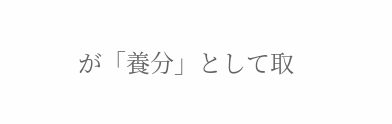が「養分」として取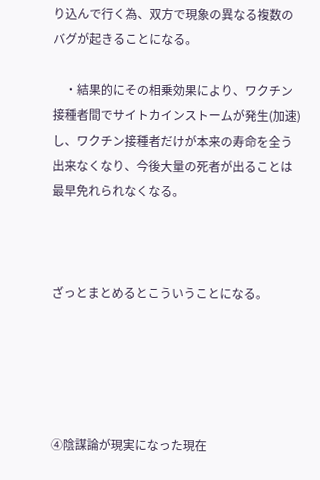り込んで行く為、双方で現象の異なる複数のバグが起きることになる。

    ・結果的にその相乗効果により、ワクチン接種者間でサイトカインストームが発生(加速)し、ワクチン接種者だけが本来の寿命を全う出来なくなり、今後大量の死者が出ることは最早免れられなくなる。



ざっとまとめるとこういうことになる。





④陰謀論が現実になった現在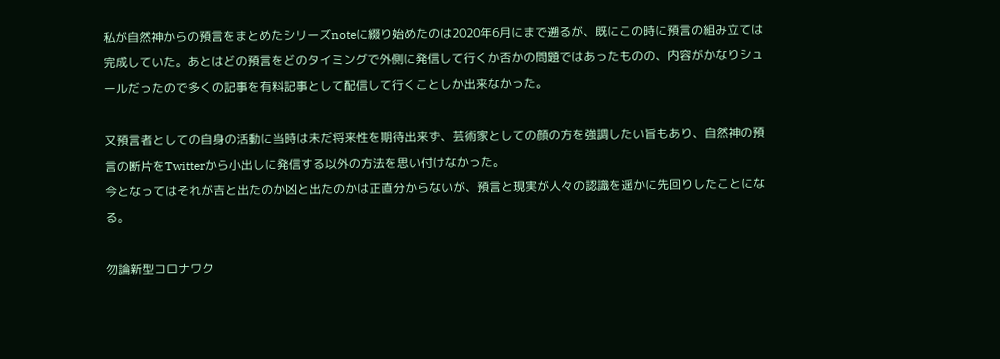私が自然神からの預言をまとめたシリーズnoteに綴り始めたのは2020年6月にまで遡るが、既にこの時に預言の組み立ては完成していた。あとはどの預言をどのタイミングで外側に発信して行くか否かの問題ではあったものの、内容がかなりシュールだったので多くの記事を有料記事として配信して行くことしか出来なかった。

又預言者としての自身の活動に当時は未だ将来性を期待出来ず、芸術家としての顔の方を強調したい旨もあり、自然神の預言の断片をTwitterから小出しに発信する以外の方法を思い付けなかった。
今となってはそれが吉と出たのか凶と出たのかは正直分からないが、預言と現実が人々の認識を遥かに先回りしたことになる。

勿論新型コロナワク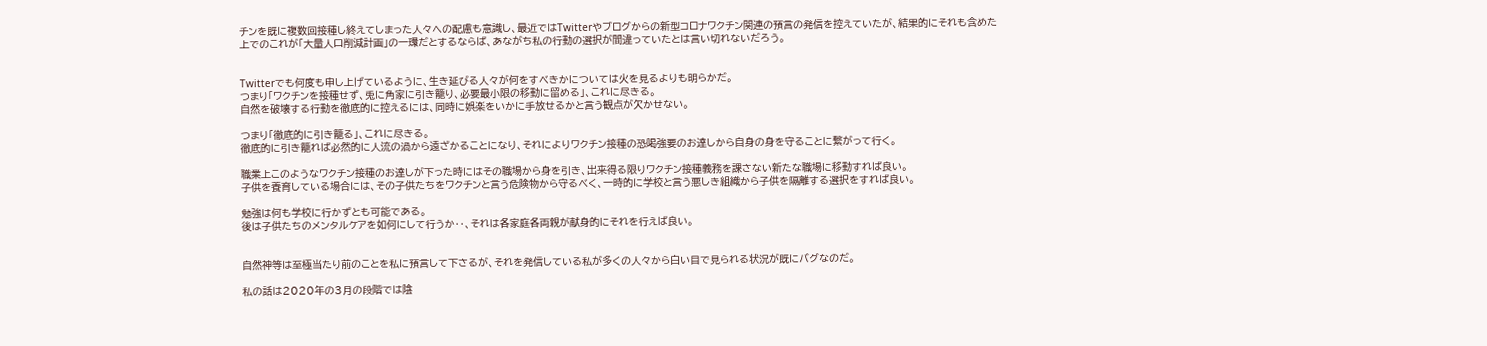チンを既に複数回接種し終えてしまった人々への配慮も意識し、最近ではTwitterやブログからの新型コロナワクチン関連の預言の発信を控えていたが、結果的にそれも含めた上でのこれが「大量人口削減計画」の一環だとするならば、あながち私の行動の選択が間違っていたとは言い切れないだろう。


Twitterでも何度も申し上げているように、生き延びる人々が何をすべきかについては火を見るよりも明らかだ。
つまり「ワクチンを接種せず、兎に角家に引き籠り、必要最小限の移動に留める」、これに尽きる。
自然を破壊する行動を徹底的に控えるには、同時に娯楽をいかに手放せるかと言う観点が欠かせない。

つまり「徹底的に引き籠る」、これに尽きる。
徹底的に引き籠れば必然的に人流の渦から遠ざかることになり、それによりワクチン接種の恐喝強要のお達しから自身の身を守ることに繋がって行く。

職業上このようなワクチン接種のお達しが下った時にはその職場から身を引き、出来得る限りワクチン接種義務を課さない新たな職場に移動すれば良い。
子供を養育している場合には、その子供たちをワクチンと言う危険物から守るべく、一時的に学校と言う悪しき組織から子供を隔離する選択をすれば良い。

勉強は何も学校に行かずとも可能である。
後は子供たちのメンタルケアを如何にして行うか‥、それは各家庭各両親が献身的にそれを行えば良い。


自然神等は至極当たり前のことを私に預言して下さるが、それを発信している私が多くの人々から白い目で見られる状況が既にバグなのだ。

私の話は2020年の3月の段階では陰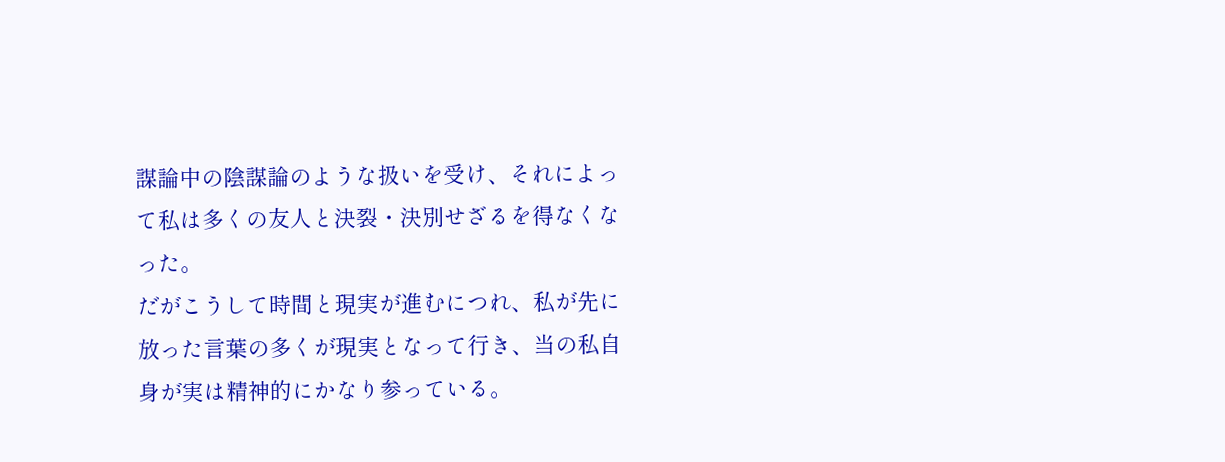謀論中の陰謀論のような扱いを受け、それによって私は多くの友人と決裂・決別せざるを得なくなった。
だがこうして時間と現実が進むにつれ、私が先に放った言葉の多くが現実となって行き、当の私自身が実は精神的にかなり参っている。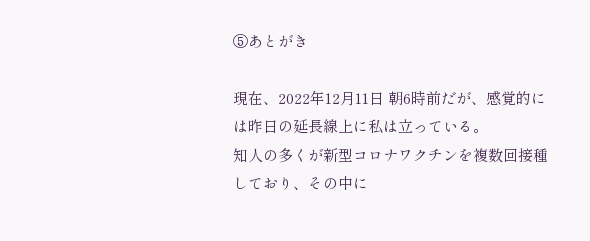⑤あとがき

現在、2022年12月11日 朝6時前だが、感覚的には昨日の延長線上に私は立っている。
知人の多くが新型コロナワクチンを複数回接種しており、その中に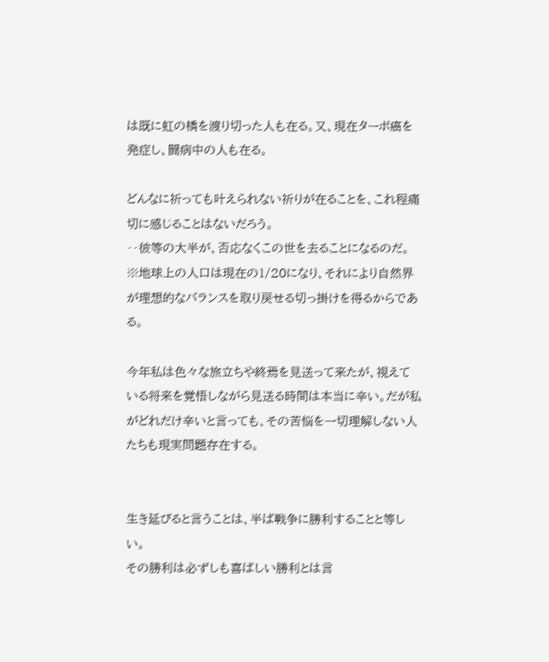は既に虹の橋を渡り切った人も在る。又、現在ターボ癌を発症し、闘病中の人も在る。

どんなに祈っても叶えられない祈りが在ることを、これ程痛切に感じることはないだろう。
‥彼等の大半が、否応なくこの世を去ることになるのだ。
※地球上の人口は現在の1/20になり、それにより自然界が理想的なバランスを取り戻せる切っ掛けを得るからである。

今年私は色々な旅立ちや終焉を見送って来たが、視えている将来を覚悟しながら見送る時間は本当に辛い。だが私がどれだけ辛いと言っても、その苦悩を一切理解しない人たちも現実問題存在する。


生き延びると言うことは、半ば戦争に勝利することと等しい。
その勝利は必ずしも喜ばしい勝利とは言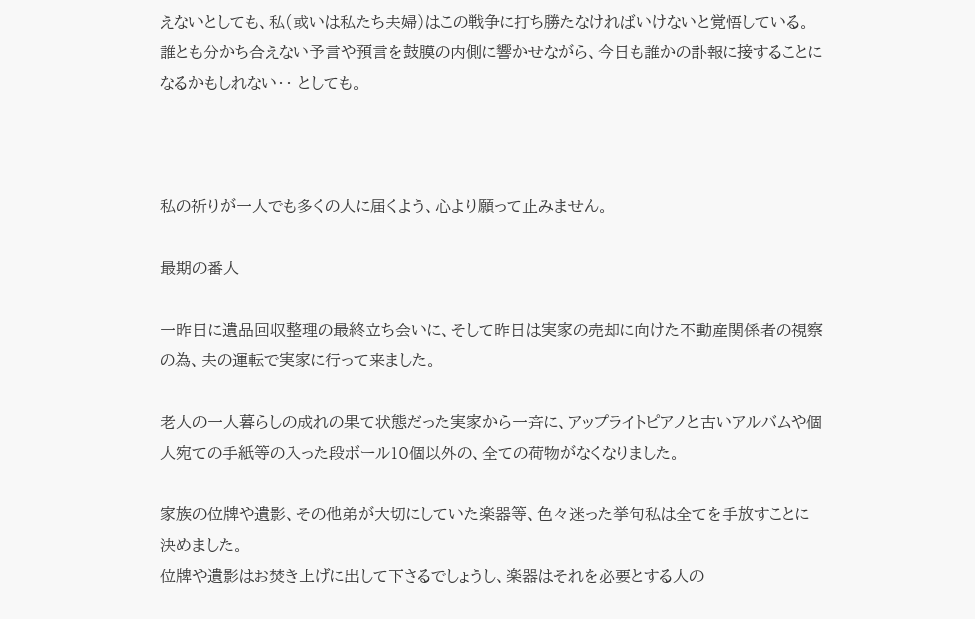えないとしても、私(或いは私たち夫婦)はこの戦争に打ち勝たなければいけないと覚悟している。
誰とも分かち合えない予言や預言を鼓膜の内側に響かせながら、今日も誰かの訃報に接することになるかもしれない‥ としても。



私の祈りが一人でも多くの人に届くよう、心より願って止みません。

最期の番人

一昨日に遺品回収整理の最終立ち会いに、そして昨日は実家の売却に向けた不動産関係者の視察の為、夫の運転で実家に行って来ました。

老人の一人暮らしの成れの果て状態だった実家から一斉に、アップライトピアノと古いアルバムや個人宛ての手紙等の入った段ボール10個以外の、全ての荷物がなくなりました。

家族の位牌や遺影、その他弟が大切にしていた楽器等、色々迷った挙句私は全てを手放すことに決めました。
位牌や遺影はお焚き上げに出して下さるでしょうし、楽器はそれを必要とする人の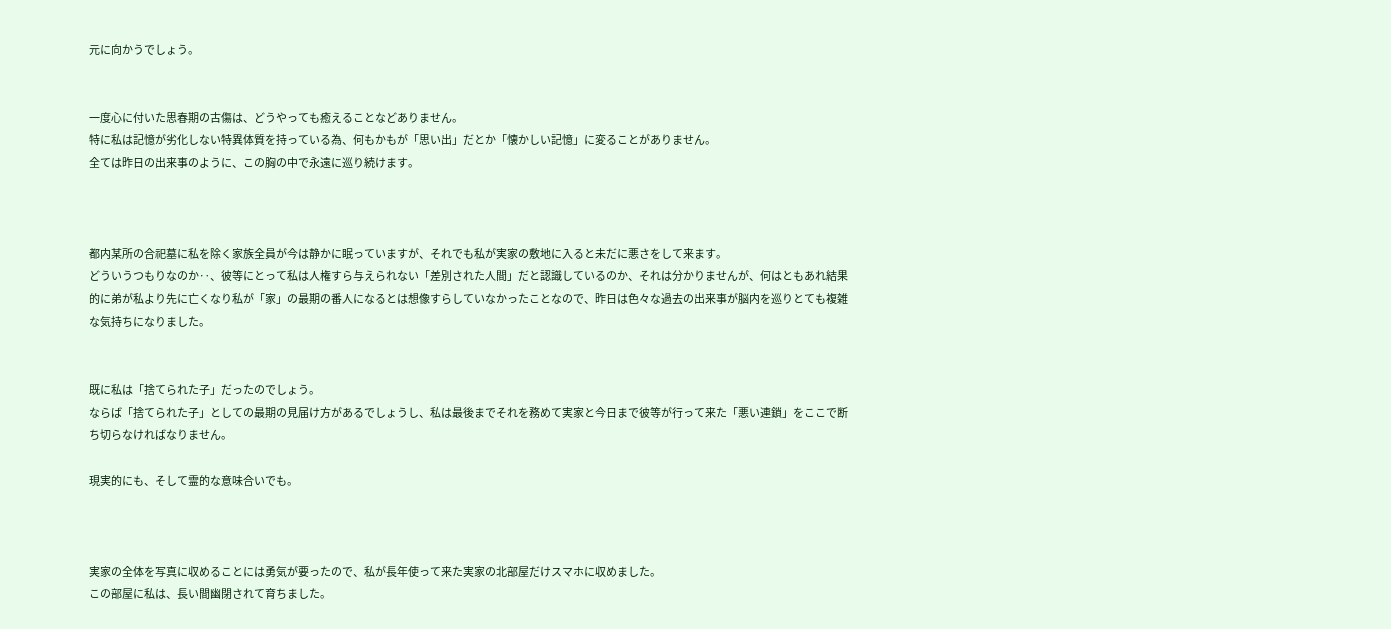元に向かうでしょう。


一度心に付いた思春期の古傷は、どうやっても癒えることなどありません。
特に私は記憶が劣化しない特異体質を持っている為、何もかもが「思い出」だとか「懐かしい記憶」に変ることがありません。
全ては昨日の出来事のように、この胸の中で永遠に巡り続けます。



都内某所の合祀墓に私を除く家族全員が今は静かに眠っていますが、それでも私が実家の敷地に入ると未だに悪さをして来ます。
どういうつもりなのか‥、彼等にとって私は人権すら与えられない「差別された人間」だと認識しているのか、それは分かりませんが、何はともあれ結果的に弟が私より先に亡くなり私が「家」の最期の番人になるとは想像すらしていなかったことなので、昨日は色々な過去の出来事が脳内を巡りとても複雑な気持ちになりました。


既に私は「捨てられた子」だったのでしょう。
ならば「捨てられた子」としての最期の見届け方があるでしょうし、私は最後までそれを務めて実家と今日まで彼等が行って来た「悪い連鎖」をここで断ち切らなければなりません。

現実的にも、そして霊的な意味合いでも。



実家の全体を写真に収めることには勇気が要ったので、私が長年使って来た実家の北部屋だけスマホに収めました。
この部屋に私は、長い間幽閉されて育ちました。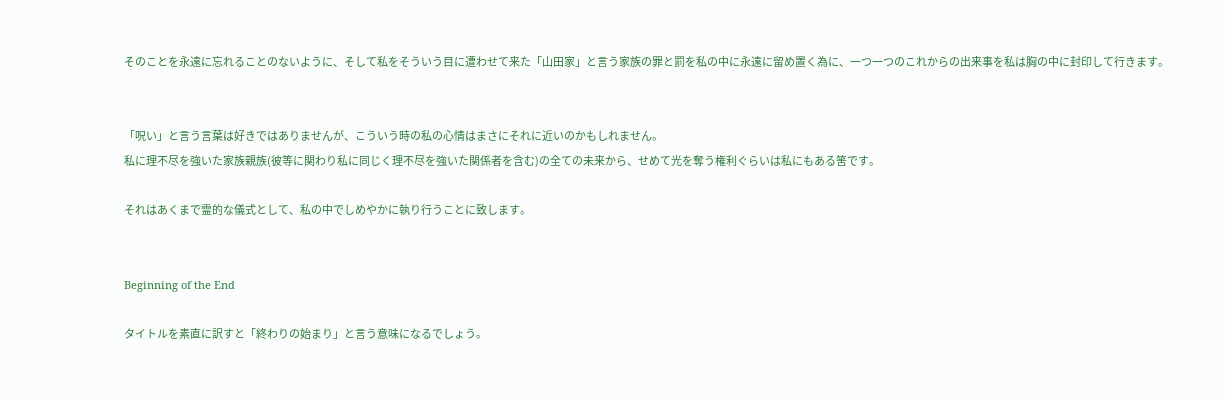そのことを永遠に忘れることのないように、そして私をそういう目に遭わせて来た「山田家」と言う家族の罪と罰を私の中に永遠に留め置く為に、一つ一つのこれからの出来事を私は胸の中に封印して行きます。


「呪い」と言う言葉は好きではありませんが、こういう時の私の心情はまさにそれに近いのかもしれません。
私に理不尽を強いた家族親族(彼等に関わり私に同じく理不尽を強いた関係者を含む)の全ての未来から、せめて光を奪う権利ぐらいは私にもある筈です。

それはあくまで霊的な儀式として、私の中でしめやかに執り行うことに致します。


Beginning of the End

タイトルを素直に訳すと「終わりの始まり」と言う意味になるでしょう。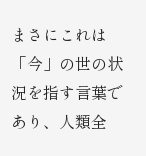まさにこれは「今」の世の状況を指す言葉であり、人類全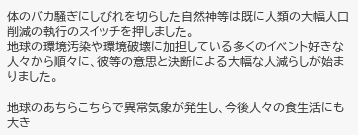体のバカ騒ぎにしびれを切らした自然神等は既に人類の大幅人口削減の執行のスイッチを押しました。
地球の環境汚染や環境破壊に加担している多くのイベント好きな人々から順々に、彼等の意思と決断による大幅な人減らしが始まりました。

地球のあちらこちらで異常気象が発生し、今後人々の食生活にも大き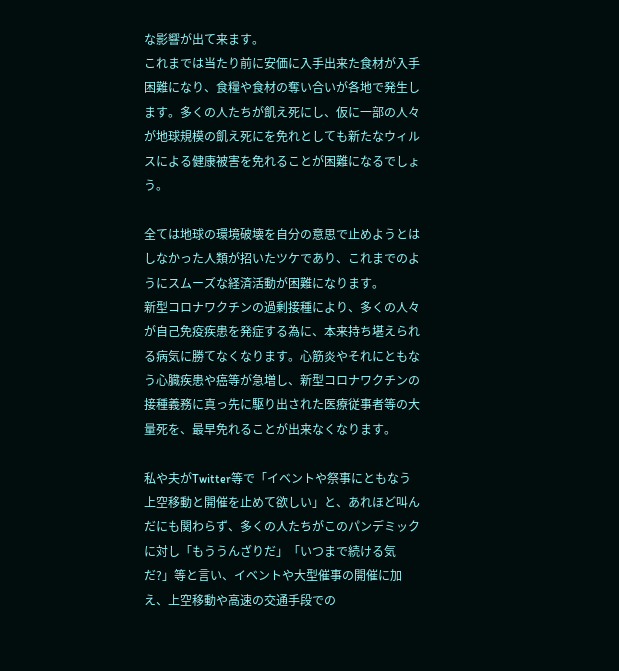な影響が出て来ます。
これまでは当たり前に安価に入手出来た食材が入手困難になり、食糧や食材の奪い合いが各地で発生します。多くの人たちが飢え死にし、仮に一部の人々が地球規模の飢え死にを免れとしても新たなウィルスによる健康被害を免れることが困難になるでしょう。

全ては地球の環境破壊を自分の意思で止めようとはしなかった人類が招いたツケであり、これまでのようにスムーズな経済活動が困難になります。
新型コロナワクチンの過剰接種により、多くの人々が自己免疫疾患を発症する為に、本来持ち堪えられる病気に勝てなくなります。心筋炎やそれにともなう心臓疾患や癌等が急増し、新型コロナワクチンの接種義務に真っ先に駆り出された医療従事者等の大量死を、最早免れることが出来なくなります。

私や夫がTwitter等で「イベントや祭事にともなう上空移動と開催を止めて欲しい」と、あれほど叫んだにも関わらず、多くの人たちがこのパンデミックに対し「もううんざりだ」「いつまで続ける気だ?」等と言い、イベントや大型催事の開催に加え、上空移動や高速の交通手段での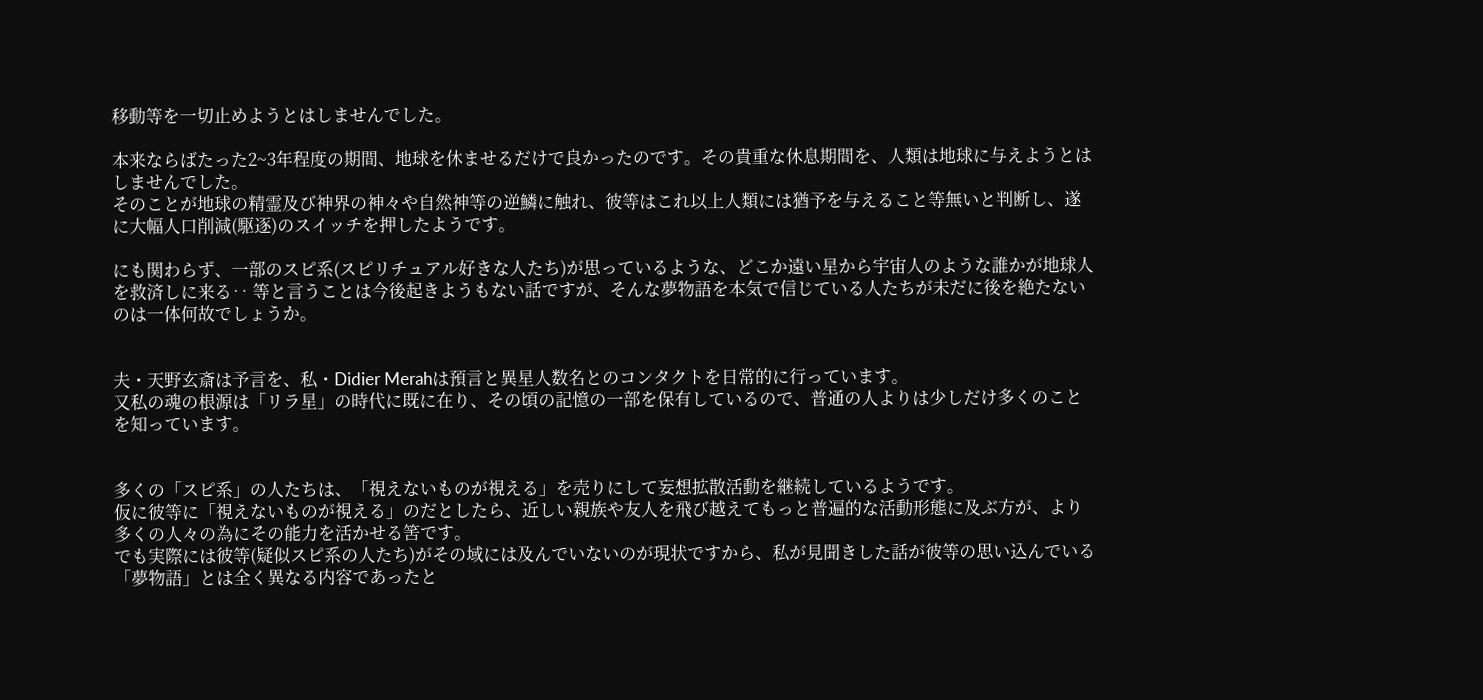移動等を一切止めようとはしませんでした。

本来ならばたった2~3年程度の期間、地球を休ませるだけで良かったのです。その貴重な休息期間を、人類は地球に与えようとはしませんでした。
そのことが地球の精霊及び神界の神々や自然神等の逆鱗に触れ、彼等はこれ以上人類には猶予を与えること等無いと判断し、遂に大幅人口削減(駆逐)のスイッチを押したようです。

にも関わらず、一部のスピ系(スピリチュアル好きな人たち)が思っているような、どこか遠い星から宇宙人のような誰かが地球人を救済しに来る‥ 等と言うことは今後起きようもない話ですが、そんな夢物語を本気で信じている人たちが未だに後を絶たないのは一体何故でしょうか。


夫・天野玄斎は予言を、私・Didier Merahは預言と異星人数名とのコンタクトを日常的に行っています。
又私の魂の根源は「リラ星」の時代に既に在り、その頃の記憶の一部を保有しているので、普通の人よりは少しだけ多くのことを知っています。


多くの「スピ系」の人たちは、「視えないものが視える」を売りにして妄想拡散活動を継続しているようです。
仮に彼等に「視えないものが視える」のだとしたら、近しい親族や友人を飛び越えてもっと普遍的な活動形態に及ぶ方が、より多くの人々の為にその能力を活かせる筈です。
でも実際には彼等(疑似スピ系の人たち)がその域には及んでいないのが現状ですから、私が見聞きした話が彼等の思い込んでいる「夢物語」とは全く異なる内容であったと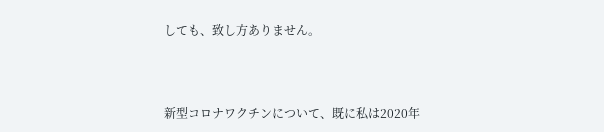しても、致し方ありません。



新型コロナワクチンについて、既に私は2020年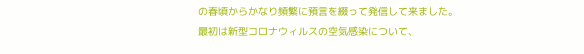の春頃からかなり頻繁に預言を綴って発信して来ました。
最初は新型コロナウィルスの空気感染について、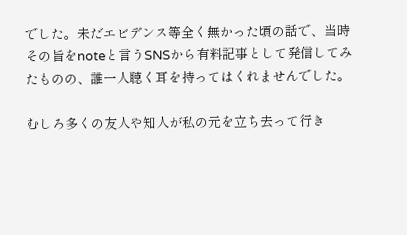でした。未だエビデンス等全く無かった頃の話で、当時その旨をnoteと言うSNSから有料記事として発信してみたものの、誰一人聴く耳を持ってはくれませんでした。

むしろ多くの友人や知人が私の元を立ち去って行き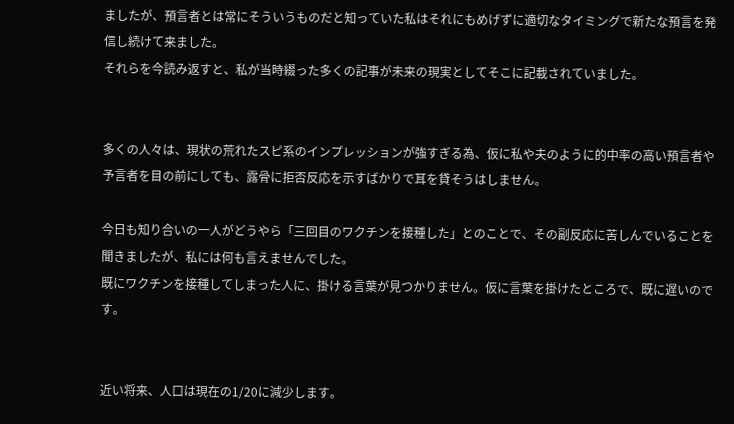ましたが、預言者とは常にそういうものだと知っていた私はそれにもめげずに適切なタイミングで新たな預言を発信し続けて来ました。
それらを今読み返すと、私が当時綴った多くの記事が未来の現実としてそこに記載されていました。


多くの人々は、現状の荒れたスピ系のインプレッションが強すぎる為、仮に私や夫のように的中率の高い預言者や予言者を目の前にしても、露骨に拒否反応を示すばかりで耳を貸そうはしません。

今日も知り合いの一人がどうやら「三回目のワクチンを接種した」とのことで、その副反応に苦しんでいることを聞きましたが、私には何も言えませんでした。
既にワクチンを接種してしまった人に、掛ける言葉が見つかりません。仮に言葉を掛けたところで、既に遅いのです。


近い将来、人口は現在の1/20に減少します。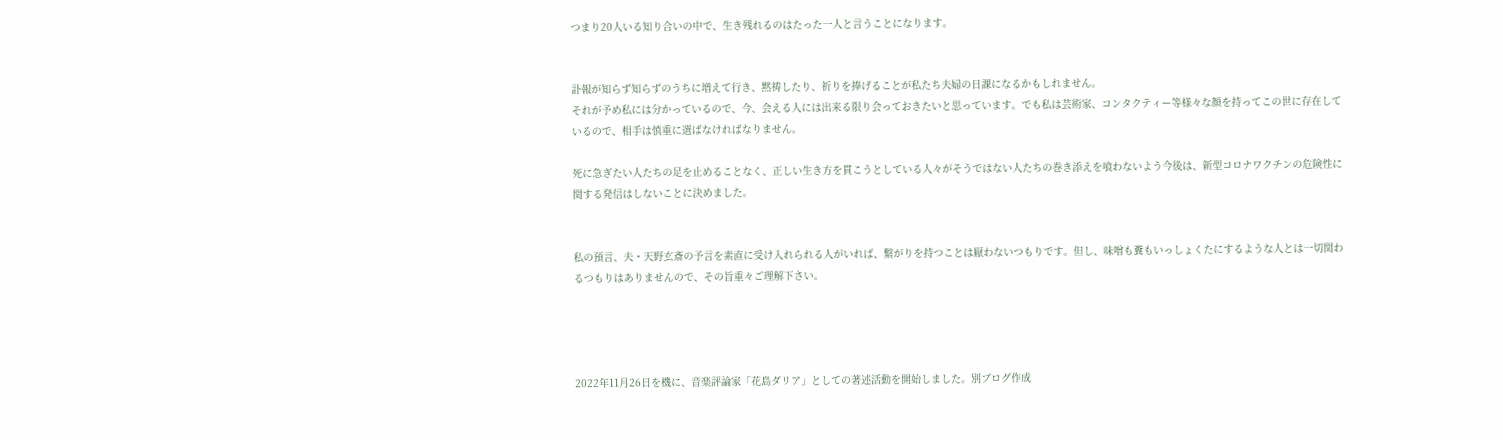つまり20人いる知り合いの中で、生き残れるのはたった一人と言うことになります。


訃報が知らず知らずのうちに増えて行き、黙祷したり、祈りを捧げることが私たち夫婦の日課になるかもしれません。
それが予め私には分かっているので、今、会える人には出来る限り会っておきたいと思っています。でも私は芸術家、コンタクティー等様々な顔を持ってこの世に存在しているので、相手は慎重に選ばなければなりません。

死に急ぎたい人たちの足を止めることなく、正しい生き方を貫こうとしている人々がそうではない人たちの巻き添えを喰わないよう今後は、新型コロナワクチンの危険性に関する発信はしないことに決めました。


私の預言、夫・天野玄斎の予言を素直に受け入れられる人がいれば、繋がりを持つことは厭わないつもりです。但し、味噌も糞もいっしょくたにするような人とは一切関わるつもりはありませんので、その旨重々ご理解下さい。




2022年11月26日を機に、音楽評論家「花島ダリア」としての著述活動を開始しました。別ブログ作成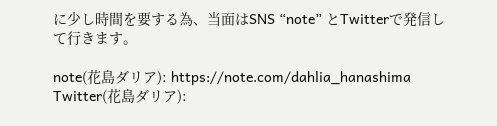に少し時間を要する為、当面はSNS “note” とTwitterで発信して行きます。

note(花島ダリア): https://note.com/dahlia_hanashima
Twitter(花島ダリア):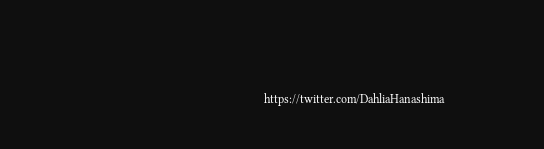https://twitter.com/DahliaHanashima